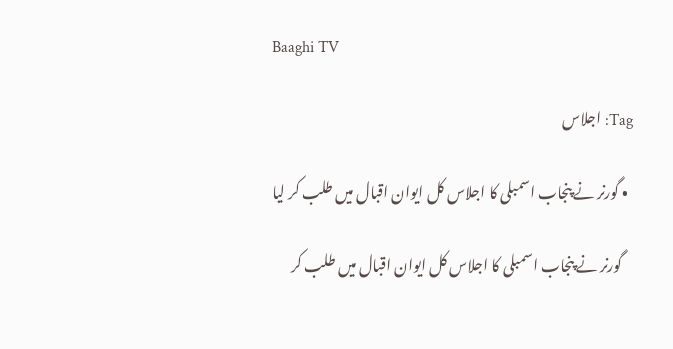Baaghi TV

Tag: اجلاس

  • گورنر نے پنجاب اسمبلی کا اجلاس کل ایوان اقبال میں طلب کر لیا

    گورنر نے پنجاب اسمبلی کا اجلاس کل ایوان اقبال میں طلب کر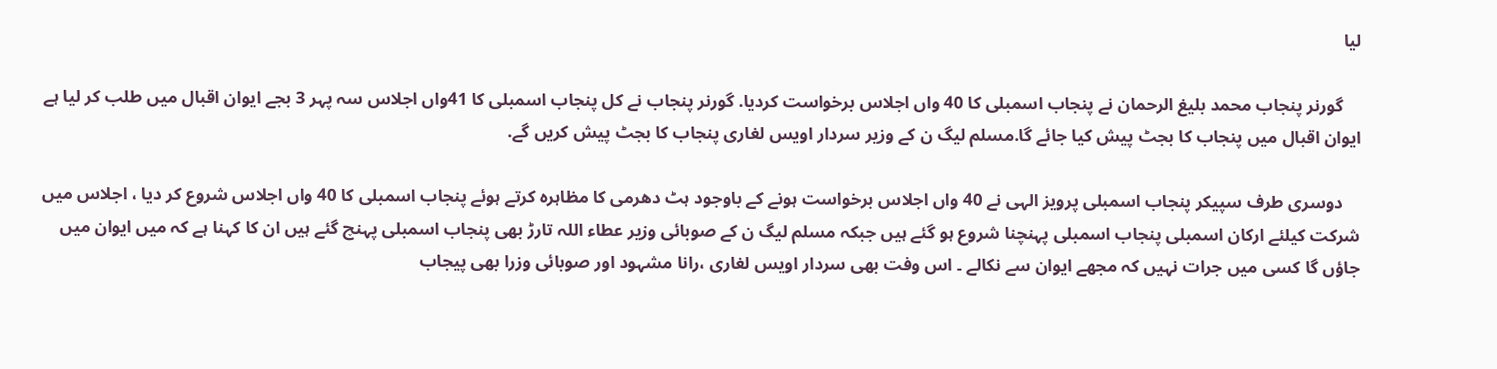لیا

    گورنر پنجاب محمد بلیغ الرحمان نے پنجاب اسمبلی کا 40 واں اجلاس برخواست کردیا. گورنر پنجاب نے کل پنجاب اسمبلی کا 41واں اجلاس سہ پہر 3 بجے ایوان اقبال میں طلب کر لیا ہے ایوان اقبال میں پنجاب کا بجٹ پیش کیا جائے گا.مسلم لیگ ن کے وزیر سردار اویس لغاری پنجاب کا بجٹ پیش کریں گے.

    دوسری طرف سپیکر پنجاب اسمبلی پرویز الہی نے 40 واں اجلاس برخواست ہونے کے باوجود ہٹ دھرمی کا مظاہرہ کرتے ہوئے پنجاب اسمبلی کا 40 واں اجلاس شروع کر دیا ، اجلاس میں شرکت کیلئے ارکان اسمبلی پنجاب اسمبلی پہنچنا شروع ہو گئے ہیں جبکہ مسلم لیگ ن کے صوبائی وزیر عطاء اللہ تارڑ بھی پنجاب اسمبلی پہنچ گئے ہیں ان کا کہنا ہے کہ میں ایوان میں جاؤں گا کسی میں جرات نہیں کہ مجھے ایوان سے نکالے ۔ اس وفت بھی سردار اویس لغاری ،رانا مشہود اور صوبائی وزرا بھی پیجاب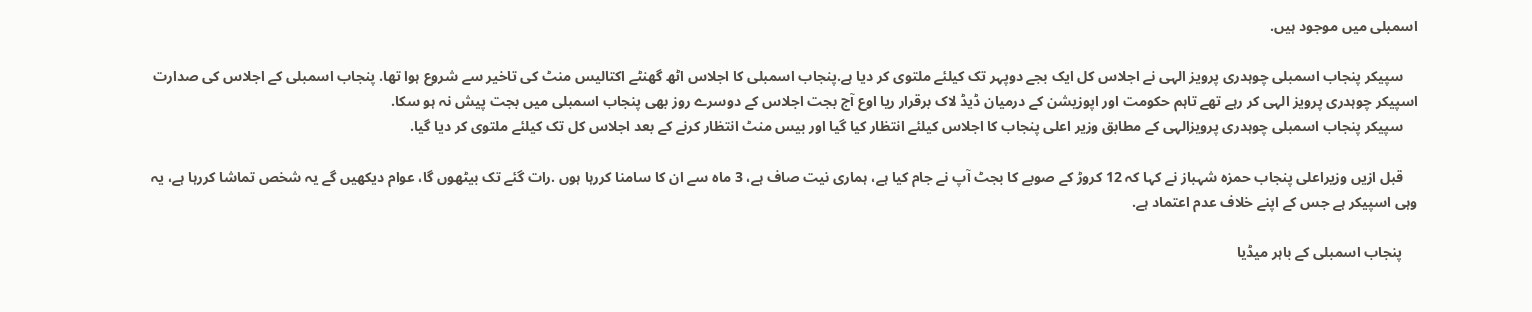اسمبلی میں موجود ہیں.

    سپیکر پنجاب اسمبلی چوہدری پرویز الہی نے اجلاس کل ایک بجے دوپہر تک کیلئے ملتوی کر دیا ہے.پنجاب اسمبلی کا اجلاس اٹھ گھنٹے اکتالیس منٹ کی تاخیر سے شروع ہوا تھا. پنجاب اسمبلی کے اجلاس کی صدارت اسپیکر چوہدری پرویز الہی کر رہے تھے تاہم حکومت اور اپوزیشن کے درمیان ڈیڈ لاک برقرار ریا اوع آج بجت اجلاس کے دوسرے روز بھی پنجاب اسمبلی میں بجت پیش نہ ہو سکا.
    سپیکر پنجاب اسمبلی چوہدری پرویزالہی کے مطابق وزیر اعلی پنجاب کا اجلاس کیلئے انتظار کیا گیا اور بیس منٹ انتظار کرنے کے بعد اجلاس کل تک کیلئے ملتوی کر دیا گیا.

    قبل ازیں وزیراعلی پنجاب حمزہ شہباز نے کہا کہ 12 کروڑ کے صوبے کا بجٹ آپ نے جام کیا ہے، ہماری نیت صاف ہے، 3 ماہ سے ان کا سامنا کررہا ہوں .رات گئے تک بیٹھوں گا، عوام دیکھیں گے یہ شخص تماشا کررہا ہے، یہ وہی اسپیکر ہے جس کے اپنے خلاف عدم اعتماد ہے.

    پنجاب اسمبلی کے باہر میڈیا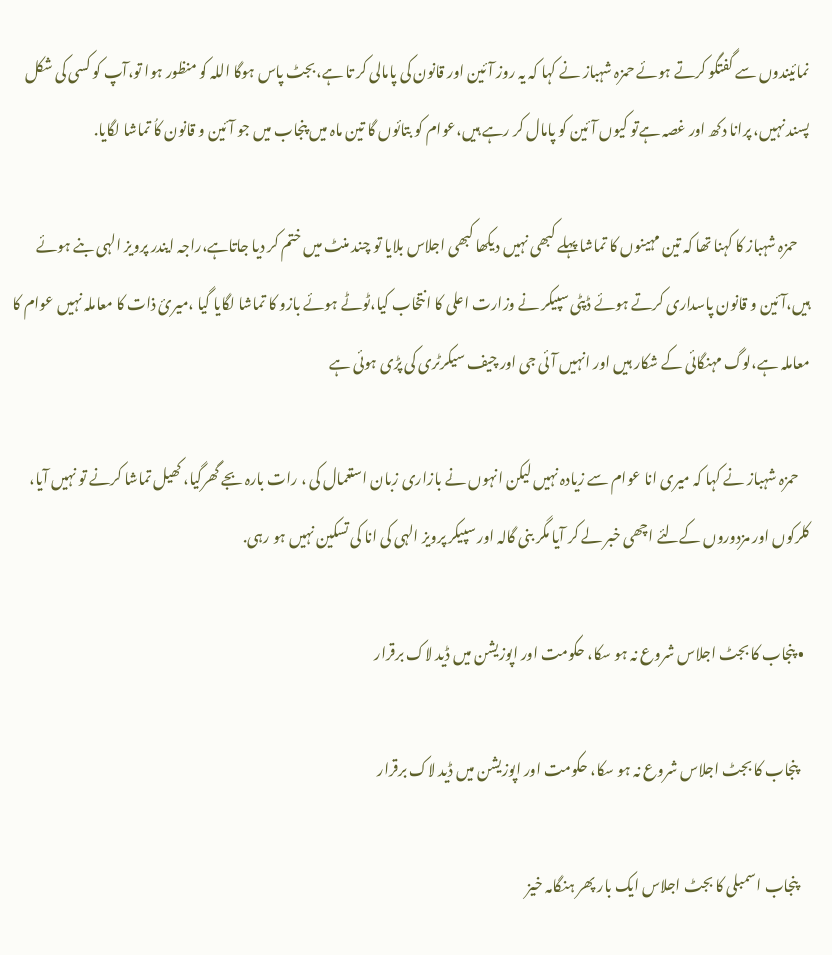نمائیندوں سے گفتگو کرتے ہوئے حمزہ شہباز نے کہا کہ یہ روز آئین اور قانون کی پامالی کر تا ہے،بجٹ پاس ہوگا اللہ کو منظور ہوا تو،آپ کو کسی کی شکل پسند نہیں، پرانا دکھ اور غصہ ہےتو کیوں آئین کو پامال کر رہے ہیں،عوام کو بتائوں گا تین ماہ میں پنجاب میں جو آئین و قانون کاُ تماشا لگایا.

    حمزہ شہباز کا کہنا تھا کہ تین مہینوں کا تماشا پہلے کبھی نہیں دیکھا کبھی اجلاس بلایا تو چند منٹ میں ختم کر دیا جاتاہے،راجہ ایندر پرویز الہی بنے ہوئے ہیں،آئین و قانون پاسداری کرتے ہوئے ڈپٹی سپیکر نے وزارت اعلی کا انتخاب کیا،ٹوٹے ہوئے بازو کا تماشا لگایا گیا ،میرئ ذات کا معاملہ نہیں عوام کا معاملہ ہے،لوگ مہنگائی کے شکار ہیں اور انہیں آئی جی اور چیف سیکرٹری کی پڑی ہوئی ہے

    حمزہ شہباز نے کہا کہ میری انا عوام سے زیادہ نہیں لیکن انہوں نے بازاری زبان استعمال کی ، رات بارہ بجے گھرگیا، کھیل تماشا کرنے تو نہیں آیا، کلرکوں اور مزدوروں کےلئے اچھی خبر لے کر آیا مگر بنی گالہ اور سپیکر پرویز الہی کی انا کی تسکین نہیں ہو رہی.

  • پنجاب کا بجٹ اجلاس شروع نہ ہو سکا، حکومت اور اپوزیشن میں ڈید لاک برقرار

    پنجاب کا بجٹ اجلاس شروع نہ ہو سکا، حکومت اور اپوزیشن میں ڈید لاک برقرار

    پنجاب اسمبلی کا بجٹ اجلاس ایک بار پھر ہنگامہ خیز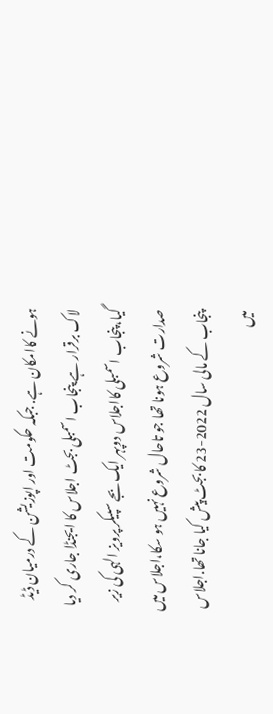ہونے کاامکان ہے. جبکہ حکومت اور اپوزیشن کے درمیان ڈیڈ لاک برقرار ہے.پنجاب اسمبلی بجٹ اجلاس کا ایجنڈا جاری کر دیا گیا، پنجاب اسمبلی کااجلاس دوپہر ایک بجے سپیکر پرویز الہی کی زیر صدارت شروع ہونا تھا جو تاحال شروع نہیں ہو سکا،اجلاس میں پنجاب کے مالی سال 2022-23 کا بجٹ پیش کیا جانا تھا.اجلاس میں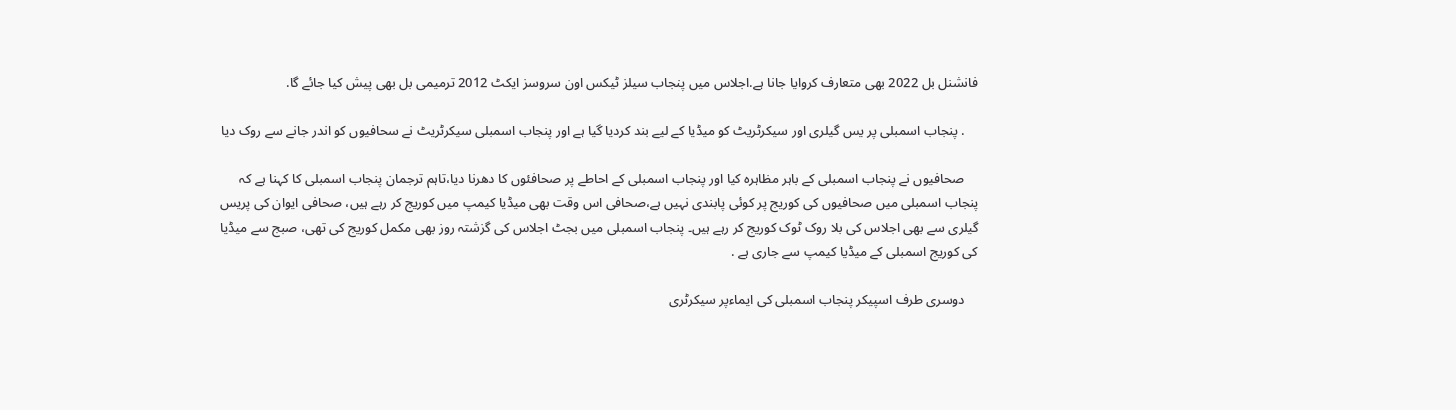فانشنل بل 2022 بھی متعارف کروایا جانا ہے.اجلاس میں پنجاب سیلز ٹیکس اون سروسز ایکٹ 2012 ترمیمی بل بھی پیش کیا جائے گا.

    . پنجاب اسمبلی پر یس گیلری اور سیکرٹریٹ کو میڈیا کے لیے بند کردیا گیا ہے اور پنجاب اسمبلی سیکرٹریٹ نے سحافیوں کو اندر جانے سے روک دیا

    صحافیوں نے پنجاب اسمبلی کے باہر مظاہرہ کیا اور پنجاب اسمبلی کے احاطے پر صحافئوں کا دھرنا دیا،تاہم ترجمان پنجاب اسمبلی کا کہنا ہے کہ پنجاب اسمبلی میں صحافیوں کی کوریج پر کوئی پابندی نہیں ہے،صحافی اس وقت بھی میڈیا کیمپ میں کوریج کر رہے ہیں، صحافی ایوان کی پریس گیلری سے بھی اجلاس کی بلا روک ٹوک کوریج کر رہے ہیں۔ پنجاب اسمبلی میں بجٹ اجلاس کی گزشتہ روز بھی مکمل کوریج کی تھی، صبج سے میڈیا کی کوریج اسمبلی کے میڈیا کیمپ سے جاری ہے .

    دوسری طرف اسپیکر پنجاب اسمبلی کی ایماءپر سیکرٹری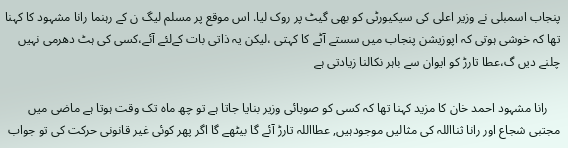پنجاب اسمبلی نے وزیر اعلی کی سیکیورٹی کو بھی گیٹ پر روک لیا. اس موقع پر مسلم لیگ ن کے رہنما رانا مشہود کا کہنا تھا کہ خوشی ہوتی کہ اپوزیشن پنجاب میں سستے آٹے کا کہتی ،لیکن یہ ذاتی بات کےلئے آئے،کسی کی ہٹ دھرمی نہیں چلنے دیں گ،عطا تارڑ کو ایوان سے باہر نکالنا زیادتی ہے

    رانا مشہود احمد خان کا مزید کہنا تھا کہ کسی کو صوبائی وزیر بنایا جاتا ہے تو چھ ماہ تک وقت ہوتا ہے ماضی میں مجتبی شجاع اور رانا ثنااللہ کی مثالیں موجودہیں, عطااللہ تارڑ آئے گا بیٹھے گا اگر پھر کوئی غیر قانونی حرکت کی تو جواب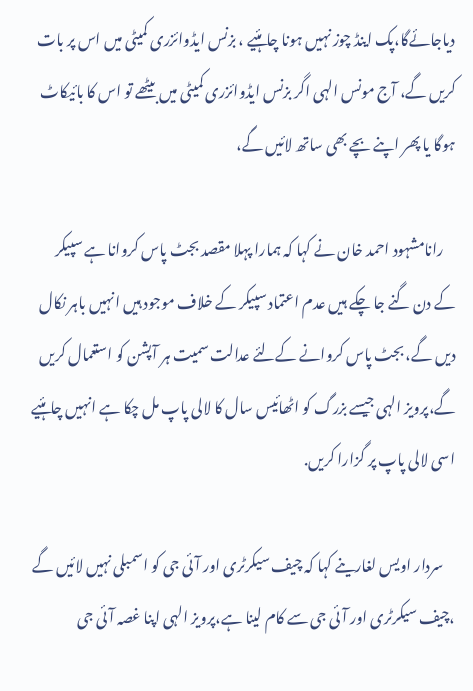دیاجائےگا،پک اینڈ چوز نہیں ہونا چاہئیے ، بزنس ایڈوائزری کمیٹی میں اس پر بات کریں گے، آج مونس الہی اگر بزنس ایڈوائزری کمیٹی میں بیٹھے تو اس کا بائیکاٹ ہوگا یا پھر اپنے بچے بھی ساتھ لائیں گے،

    رانامشہود احمد خان نے کہا کہ ہمارا پہلا مقصد بجٹ پاس کروانا ہے سپیکر کے دن گنے جا چکے ہیں عدم اعتماد سپیکر کے خلاف موجود ہیں انہیں باہر نکال دیں گے، بجٹ پاس کروانے کےلئے عدالت سمیت ہر آپشن کو استعمال کریں گے،پرویز الہی جیسے بزرگ کو اٹھائیس سال کا لالی پاپ مل چکا ہے انہیں چاہئیے اسی لالی پاپ پر گزارا کریں.

    سردار اویس لغارینے کہا کہ چیف سیکرٹری اور آئی جی کو اسمبلی نہیں لائیں گے ،چیف سیکرٹری اور آئی جی سے کام لینا ہے،پرویز الہی اپنا غصہ آئی جی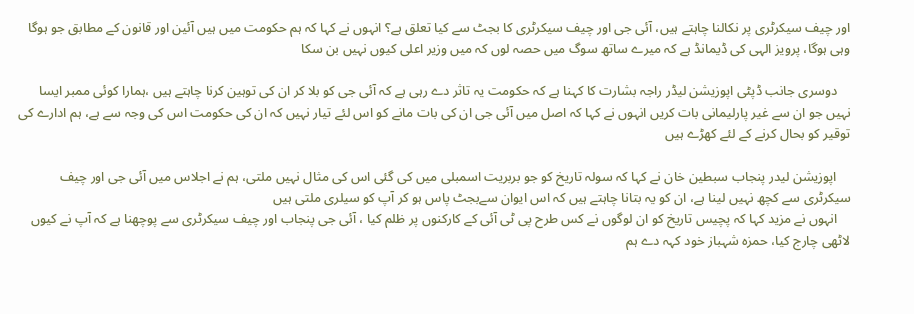اور چیف سیکرٹری پر نکالنا چاہتے ہیں، آئی جی اور چیف سیکرٹری کا بجٹ سے کیا تعلق ہے؟ انہوں نے کہا کہ ہم حکومت میں ہیں آئین اور قانون کے مطابق جو ہوگا وہی ہوگا، پرویز الہی کی ڈیمانڈ ہے کہ میرے ساتھ سوگ میں حصہ لوں کہ میں وزیر اعلی کیوں نہیں بن سکا

    دوسری جانب ڈپٹی اپوزیشن لیڈر راجہ بشارت کا کہنا ہے کہ حکومت یہ تاثر دے رہی ہے کہ آئی جی کو بلا کر ان کی توہین کرنا چاہتے ہیں ،ہمارا کوئی ممبر ایسا نہیں جو ان سے غیر پارلیمانی بات کریں انہوں نے کہا کہ اصل میں آئی جی ان کی بات مانے کو اس لئے تیار نہیں کہ ان کی حکومت اس کی وجہ سے ہے، ہم ادارے کی توقیر کو بحال کرنے کے لئے کھڑے ہیں

    اپوزیشن لیدر پنجاب سبطین خان نے کہا کہ سولہ تاریخ کو جو بربریت اسمبلی میں کی گئی اس کی مثال نہیں ملتی، ہم نے اجلاس میں آئی جی اور چیف سیکرٹری سے کچھ نہیں لینا ہے، ان کو یہ بتانا چاہتے ہیں کہ اس ایوان سےبجٹ پاس ہو کر آپ کو سیلری ملتی ہیں
    انہوں نے مزید کہا کہ پچیس تاریخ کو ان لوگوں نے کس طرح پی ٹی آئی کے کارکنوں پر ظلم کیا ، آئی جی پنجاب اور چیف سیکرٹری سے پوچھنا ہے کہ آپ نے کیوں لاٹھی چارج کیا، حمزہ شہباز خود کہہ دے ہم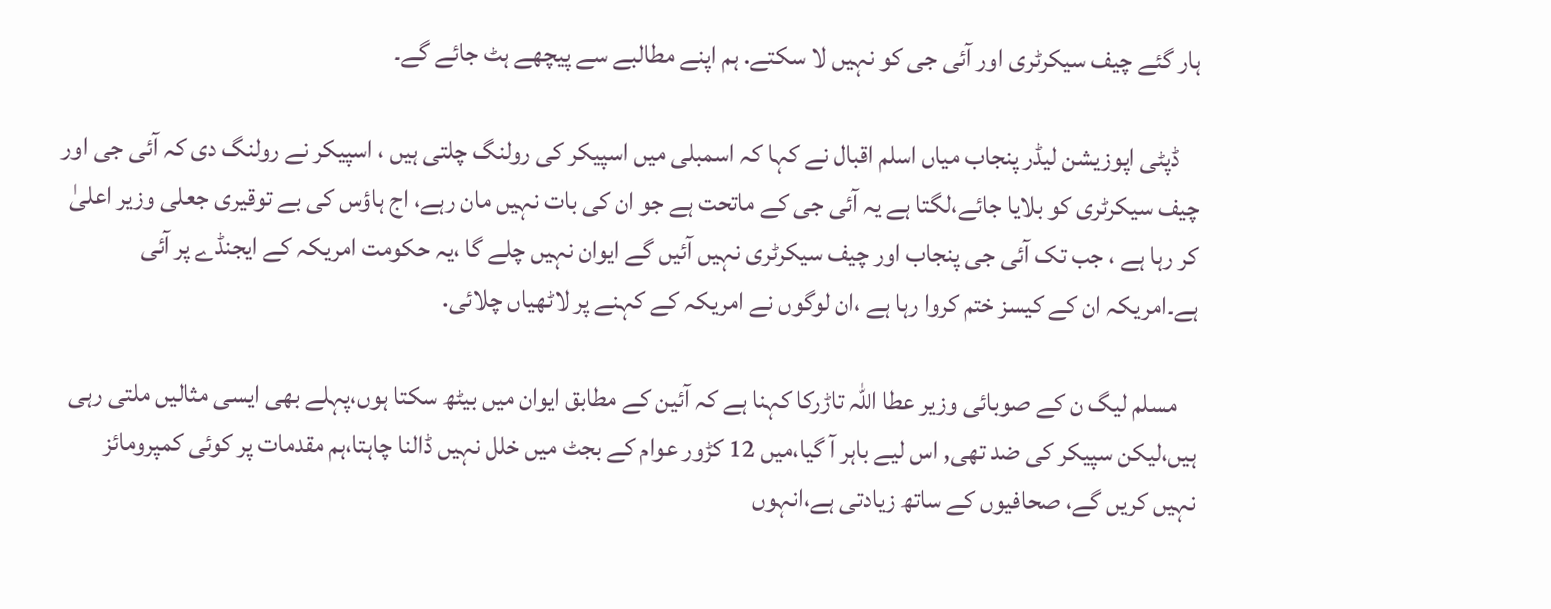ہار گئے چیف سیکرٹری اور آئی جی کو نہیں لا سکتے. ہم اپنے مطالبے سے پیچھے ہٹ جائے گے۔

    ڈپٹی اپوزیشن لیڈر پنجاب میاں اسلم اقبال نے کہا کہ اسمبلی میں اسپیکر کی رولنگ چلتی ہیں ، اسپیکر نے رولنگ دی کہ آئی جی اور چیف سیکرٹری کو بلایا جائے،لگتا ہے یہ آئی جی کے ماتحت ہے جو ان کی بات نہیں مان رہے، اج ہاؤس کی بے توقیری جعلی وزیر اعلیٰ کر رہا ہے ، جب تک آئی جی پنجاب اور چیف سیکرٹری نہیں آئیں گے ایوان نہیں چلے گا ،یہ حکومت امریکہ کے ایجنڈے پر آئی ہے۔امریکہ ان کے کیسز ختم کروا رہا ہے ،ان لوگوں نے امریکہ کے کہنے پر لاٹھیاں چلائی.

    مسلم لیگ ن کے صوبائی وزیر عطا اللہ تاڑرکا کہنا ہے کہ آئین کے مطابق ایوان میں بیٹھ سکتا ہوں،پہلے بھی ایسی مثالیں ملتی رہی ہیں،لیکن سپیکر کی ضد تھی, اس لیے باہر آ گیا،میں 12 کڑور عوام کے بجٹ میں خلل نہیں ڈالنا چاہتا،ہم مقدمات پر کوئی کمپرومائز نہیں کریں گے، صحافیوں کے ساتھ زیادتی ہے،انہوں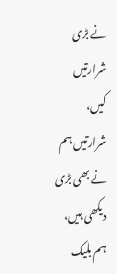نے بڑی شرارتیں کیں، شرارتیں ہم نے بھی بڑی دیکھی ہیں، ہم بلیک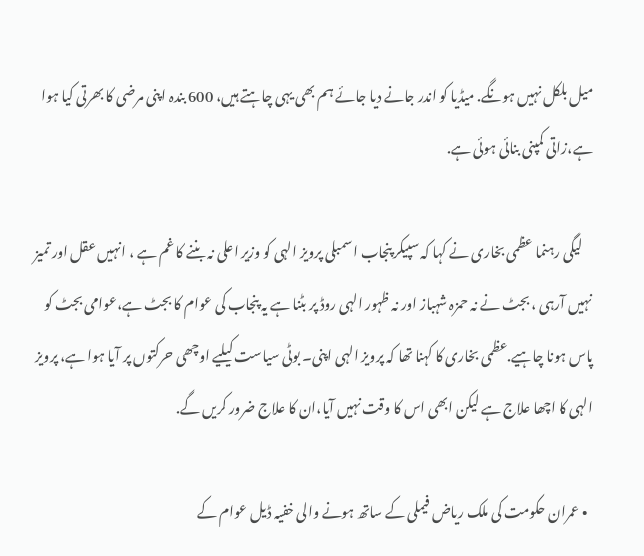میل بلکل نہیں ہونگے. میڈیا کو اندر جانے دیا جائے ہم بھی یہی چاہتے ہیں، 600 بندہ اپنی مرضی کا بھرتی کیا ہوا ہے،زاتی کمپنی بنائی ہوئی ہے.

    لیگی رہنما عظمی بخاری نے کہا کہ سپیکر پنجاب اسمبلی پرویز الہی کو وزیر اعلی نہ بننے کا غم ہے ، انہیں عقل اور تمیز نہیں آرہی ، بجٹ نے نہ حمزہ شہباز اور نہ ظہور الہی روڈ پر بٹنا ہے یہ پنجاب کی عوام کا بجٹ ہے،عوامی بجٹ کو پاس ہونا چاہیے.عظمی بخاری کا کہنا تھا کہ پرویز الہی اپنی۔ بوٹی سیاست کیلیے اوچھی حرکتوں پر آیا ہوا ہے، پرویز الہی کا اچھا علاج ہے لیکن ابھی اس کا وقت نہیں آیا،ان کا علاج ضرور کریں گے.

  • عمران حکومت کی ملک ریاض فیملی کے ساتھ ہونے والی خفیہ ڈیل عوام کے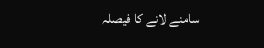سامنے لانے کا فیصلہ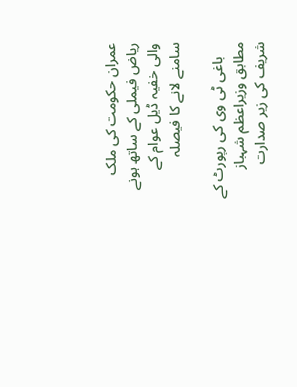عمران حکومت کی ملک ریاض فیملی کے ساتھ ہونے والی خفیہ ڈیل عوام کے سامنے لانے کا فیصلہ

    باغی ٹی وی کی رپورٹ کے مطابق وزیراعظم شہباز شریف کی زیر صدارت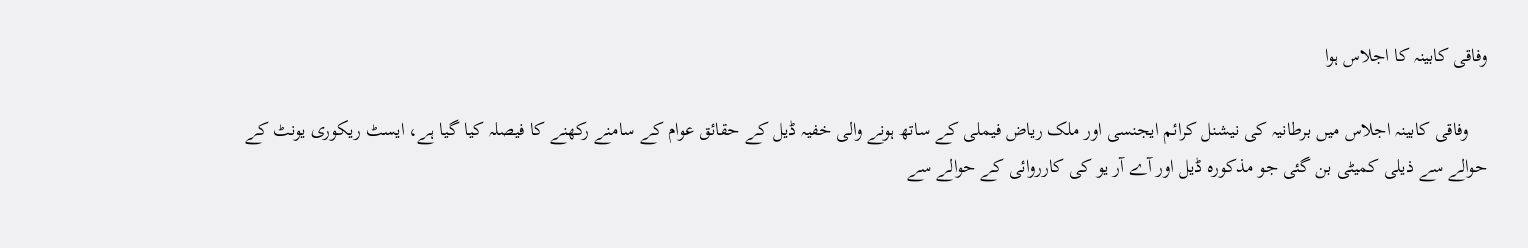وفاقی کابینہ کا اجلاس ہوا

    وفاقی کابینہ اجلاس میں برطانیہ کی نیشنل کرائم ایجنسی اور ملک ریاض فیملی کے ساتھ ہونے والی خفیہ ڈیل کے حقائق عوام کے سامنے رکھنے کا فیصلہ کیا گیا ہے، ایسٹ ریکوری یونٹ کے حوالے سے ذیلی کمیٹی بن گئی جو مذکورہ ڈیل اور آے آر یو کی کارروائی کے حوالے سے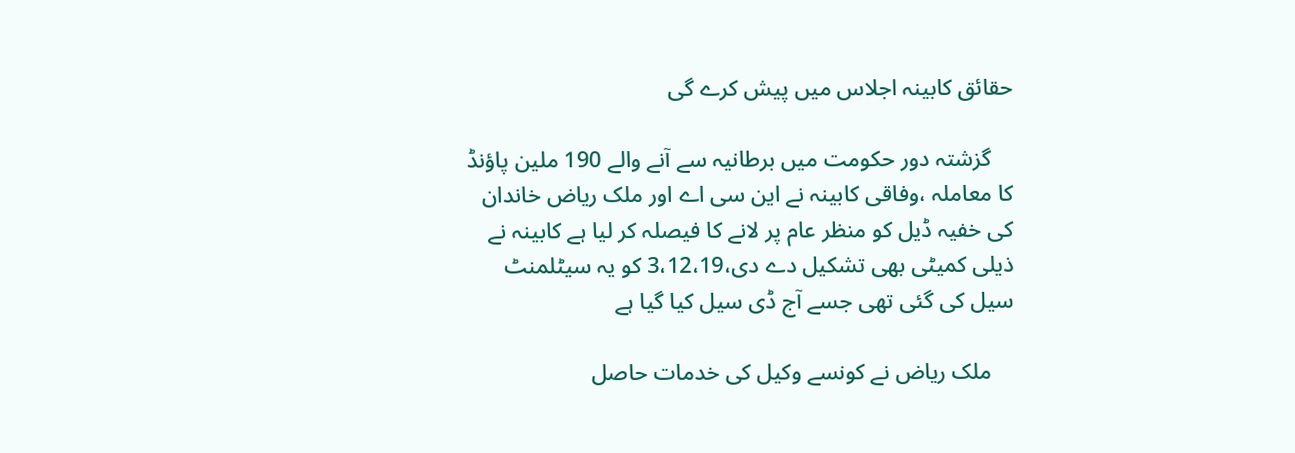حقائق کابینہ اجلاس میں پیش کرے گی

    گزشتہ دور حکومت میں برطانیہ سے آنے والے 190 ملین پاؤنڈ کا معاملہ ،وفاقی کابینہ نے این سی اے اور ملک ریاض خاندان کی خفیہ ڈیل کو منظر عام پر لانے کا فیصلہ کر لیا ہے کابینہ نے ذیلی کمیٹی بھی تشکیل دے دی،3،12،19 کو یہ سیٹلمنٹ سیل کی گئی تھی جسے آج ڈی سیل کیا گیا ہے

    ملک ریاض نے کونسے وکیل کی خدمات حاصل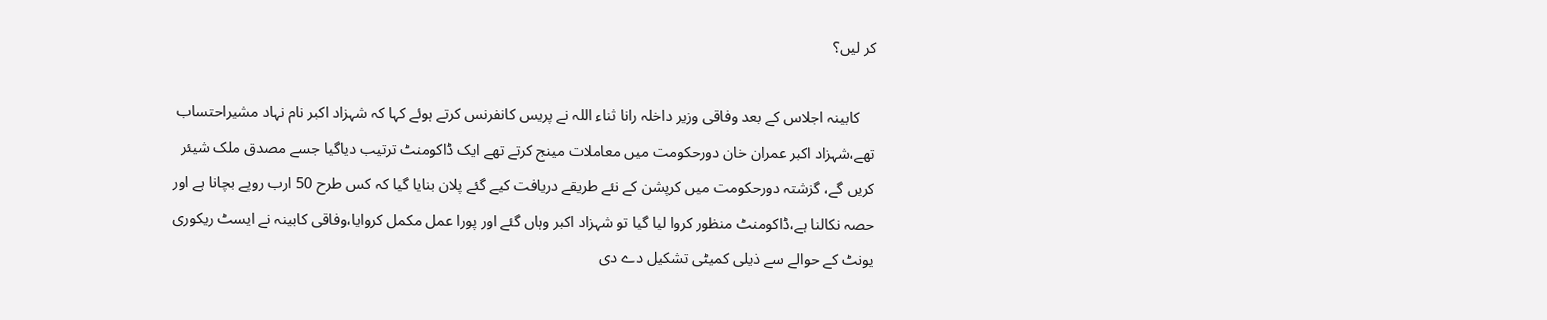کر لیں؟

    کابینہ اجلاس کے بعد وفاقی وزیر داخلہ رانا ثناء اللہ نے پریس کانفرنس کرتے ہوئے کہا کہ شہزاد اکبر نام نہاد مشیراحتساب تھے،شہزاد اکبر عمران خان دورحکومت میں معاملات مینج کرتے تھے ایک ڈاکومنٹ ترتیب دیاگیا جسے مصدق ملک شیئر کریں گے، گزشتہ دورحکومت میں کرپشن کے نئے طریقے دریافت کیے گئے پلان بنایا گیا کہ کس طرح 50 ارب روپے بچانا ہے اور حصہ نکالنا ہے،ڈاکومنٹ منظور کروا لیا گیا تو شہزاد اکبر وہاں گئے اور پورا عمل مکمل کروایا،وفاقی کابینہ نے ایسٹ ریکوری یونٹ کے حوالے سے ذیلی کمیٹی تشکیل دے دی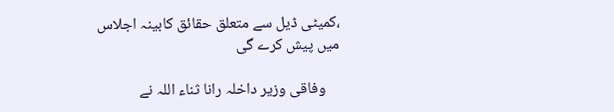،کمیٹی ڈیل سے متعلق حقائق کابینہ اجلاس میں پیش کرے گی

    وفاقی وزیر داخلہ رانا ثناء اللہ نے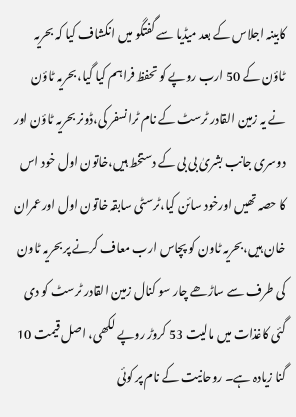کابینہ اجلاس کے بعد میڈیا سے گفتگو میں انکشاف کیا کہ بحریہ ٹاؤن کے 50 ارب روپے کو تحفظ فراہم کیا گیا، بحریہ ٹاؤن نے یہ زمین القادر ٹرسٹ کے نام ٹرانسفر کی،ڈونر بحریہ ٹاؤن اور دوسری جانب بشریٰ بی بی کے دستخط ہیں،خاتون اول خود اس کا حصہ تھیں اورخود سائن کیا،ٹرسٹی سابقہ خاتون اول اورعمران خان ہیں،بحریہ ٹاون کو پچاس ارب معاف کرنے پر بحریہ ٹاون کی طرف سے ساڑھے چار سو کنال زمین القادر ٹرسٹ کو دی گئی کاغذات میں مالیت 53 کروڑ روپے لکھی، اصل قیمت 10 گنا زیادہ ہے۔ روحانیت کے نام پر کوئی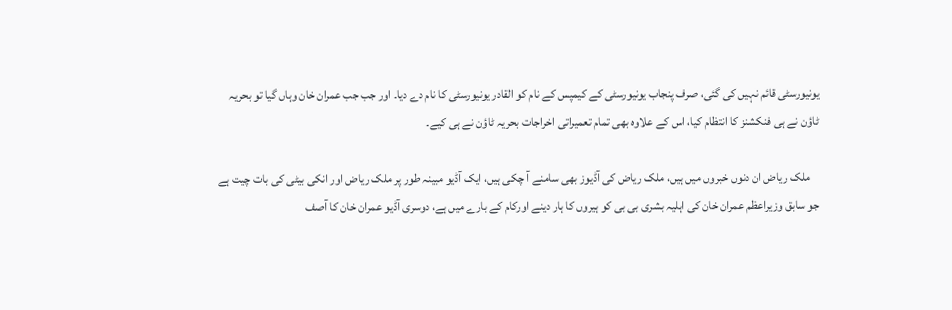یونیورسٹی قائم نہیں کی گئی، صرف پنجاب یونیورسٹی کے کیمپس کے نام کو القادر یونیورسٹی کا نام دے دیا۔ اور جب جب عمران خان وہاں گیا تو بحریہ ٹاؤن نے ہی فنکشنز کا انتظام کیا، اس کے علاوہ بھی تمام تعمیراتی اخراجات بحریہ ٹاؤن نے ہی کیے۔

    ملک ریاض ان دنوں خبروں میں ہیں، ملک ریاض کی آڈیوز بھی سامنے آ چکی ہیں، ایک آڈیو مبینہ طور پر ملک ریاض اور انکی بیٹی کی بات چیت ہے جو سابق وزیراعظم عمران خان کی اہلیہ بشری بی بی کو ہیروں کا ہار دینے اورکام کے بارے میں ہے، دوسری آڈیو عمران خان کا آصف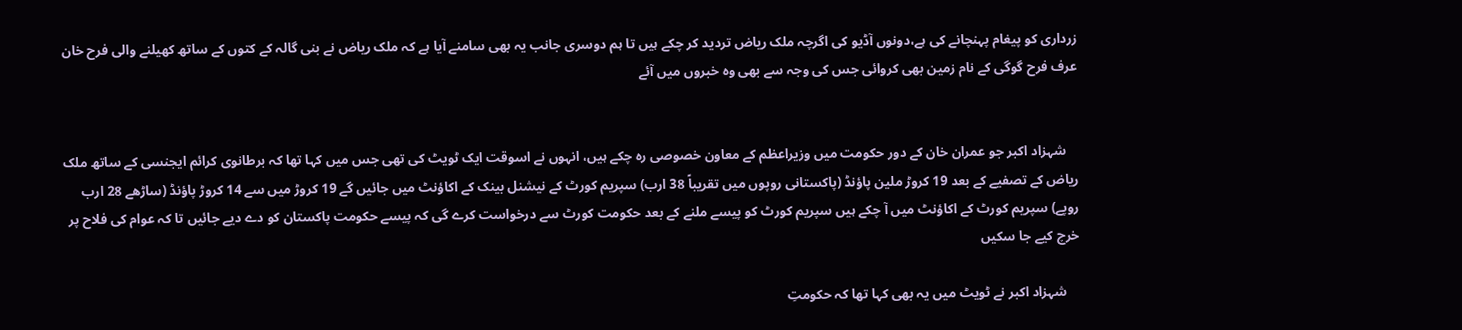زرداری کو پیغام پہنچانے کی ہے،دونوں آڈیو کی اگرچہ ملک ریاض تردید کر چکے ہیں تا ہم دوسری جانب یہ بھی سامنے آیا ہے کہ ملک ریاض نے بنی گالہ کے کتوں کے ساتھ کھیلنے والی فرح خان عرف فرح گوگی کے نام زمین بھی کروائی جس کی وجہ سے بھی وہ خبروں میں آئے


    شہزاد اکبر جو عمران خان کے دور حکومت میں وزیراعظم کے معاون خصوصی رہ چکے ہیں، انہوں نے اسوقت ایک ٹویٹ کی تھی جس میں کہا تھا کہ برطانوی کرائم ایجنسی کے ساتھ ملک ریاض کے تصفیے کے بعد 19 کروڑ ملین پاؤنڈ (پاکستانی روپوں میں تقریباً 38 ارب) سپریم کورٹ کے نیشنل بینک کے اکاؤنٹ میں جائیں گے 19 کروڑ میں سے 14 کروڑ پاؤنڈ (ساڑھے 28 ارب روپے) سپریم کورٹ کے اکاؤنٹ میں آ چکے ہیں سپریم کورٹ کو پیسے ملنے کے بعد حکومت کورٹ سے درخواست کرے گی کہ پیسے حکومت پاکستان کو دے دیے جائیں تا کہ عوام کی فلاح پر خرچ کیے جا سکیں

    شہزاد اکبر نے ٹویٹ میں یہ بھی کہا تھا کہ حکومتِ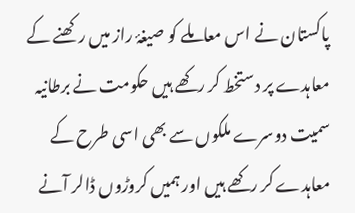پاکستان نے اس معاملے کو صیغۂ راز میں رکھنے کے معاہدے پر دستخط کر رکھے ہیں حکومت نے برطانیہ سمیت دوسرے ملکوں سے بھی اسی طرح کے معاہدے کر رکھے ہیں اور ہمیں کروڑوں ڈالر آنے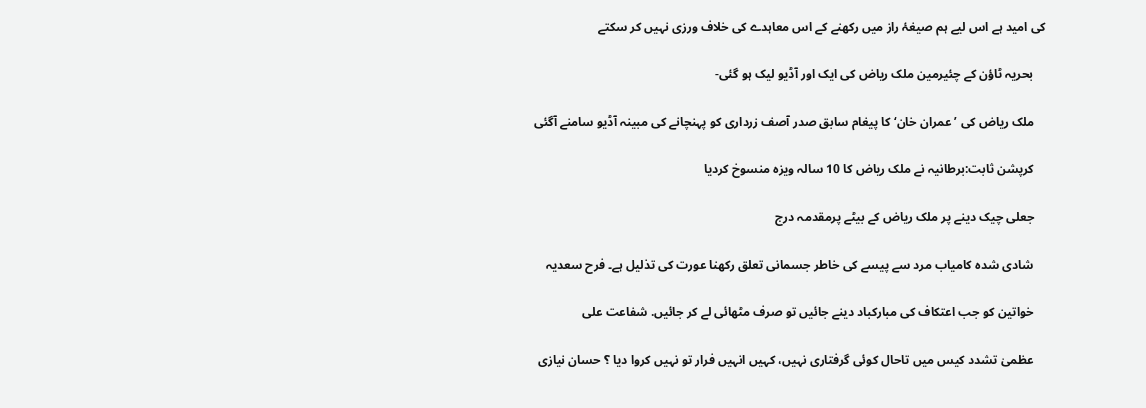کی امید ہے اس لیے ہم صیغۂ راز میں رکھنے کے اس معاہدے کی خلاف ورزی نہیں کر سکتے

    بحریہ ٹاؤن کے چئیرمین ملک ریاض کی ایک اور آڈیو لیک ہو گئی-

    ملک ریاض کی ’عمران خان‘ کا پیغام سابق صدر آصف زرداری کو پہنچانے کی مبینہ آڈیو سامنے آگئی

    کرپشن ثابت:برطانیہ نے ملک ریاض کا 10 سالہ ویزہ منسوخ کردیا

    جعلی چیک دینے پر ملک ریاض کے بیٹے پرمقدمہ درج

    شادی شدہ کامیاب مرد سے پیسے کی خاطر جسمانی تعلق رکھنا عورت کی تذلیل ہے۔ فرح سعدیہ

    خواتین کو جب اعتکاف کی مبارکباد دینے جائیں تو صرف مٹھائی لے کر جائیں. شفاعت علی

    عظمیٰ تشدد کیس میں تاحال کوئی گرفتاری نہیں، کہیں انہیں فرار تو نہیں کروا دیا ؟ حسان نیازی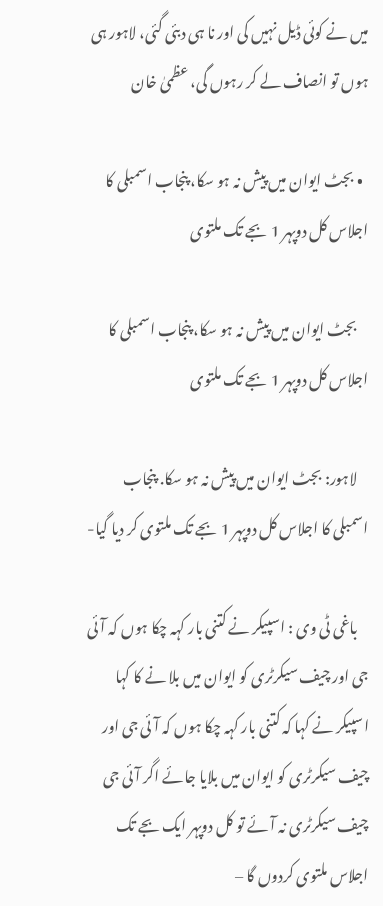میں نے کوئی ڈیل نہیں کی اور نا ہی دبئی گئی، لاہور ہی ہوں تو انصاف لے کر رہوں گی، عظمیٰ خان

  • بجٹ ایوان میں پیش نہ ہو سکا، پنجاب اسمبلی کا اجلاس کل دوپہر 1 بجے تک ملتوی

    بجٹ ایوان میں پیش نہ ہو سکا، پنجاب اسمبلی کا اجلاس کل دوپہر 1 بجے تک ملتوی

    لاہور: بجٹ ایوان میں پیش نہ ہو سکا. پنجاب اسمبلی کا اجلاس کل دوپہر 1 بجے تک ملتوی کر دیا گیا-

    باغی ٹی وی : اسپیکر نے کتنی بار کہہ چکا ہوں کہ آئی جی اور چیف سیکرٹری کو ایوان میں بلا نے کا کہا اسپیکر نے کہا کہ کتنی بار کہہ چکا ہوں کہ آئی جی اور چیف سیکرٹری کو ایوان میں بلایا جائے اگر آئی جی چیف سیکرٹری نہ آئے تو کل دوپہر ایک بجے تک اجلاس ملتوی کردوں گا –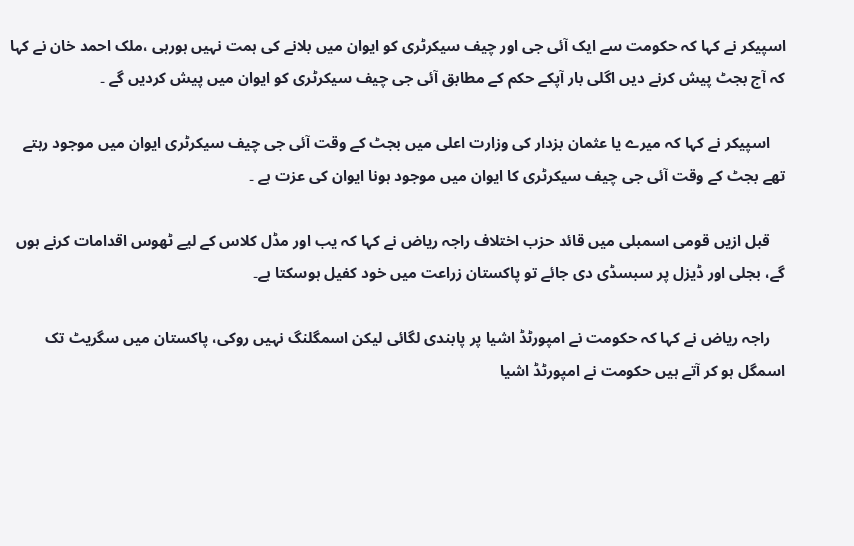اسپیکر نے کہا کہ حکومت سے ایک آئی جی اور چیف سیکرٹری کو ایوان میں بلانے کی ہمت نہیں ہورہی ،ملک احمد خان نے کہا کہ آج بجٹ پیش کرنے دیں اگلی بار آپکے حکم کے مطابق آئی جی چیف سیکرٹری کو ایوان میں پیش کردیں گے ۔

    اسپیکر نے کہا کہ میرے یا عثمان بزدار کی وزارت اعلی میں بجٹ کے وقت آئی جی چیف سیکرٹری ایوان میں موجود رہتے تھے بجٹ کے وقت آئی جی چیف سیکرٹری کا ایوان میں موجود ہونا ایوان کی عزت ہے ۔

    قبل ازیں قومی اسمبلی میں قائد حزب اختلاف راجہ ریاض نے کہا کہ یب اور مڈل کلاس کے لیے ٹھوس اقدامات کرنے ہوں گے، بجلی اور ڈیزل پر سبسڈی دی جائے تو پاکستان زراعت میں خود کفیل ہوسکتا ہے۔

    راجہ ریاض نے کہا کہ حکومت نے امپورٹڈ اشیا پر پابندی لگائی لیکن اسمگلنگ نہیں روکی، پاکستان میں سگریٹ تک اسمگل ہو کر آتے ہیں حکومت نے امپورٹڈ اشیا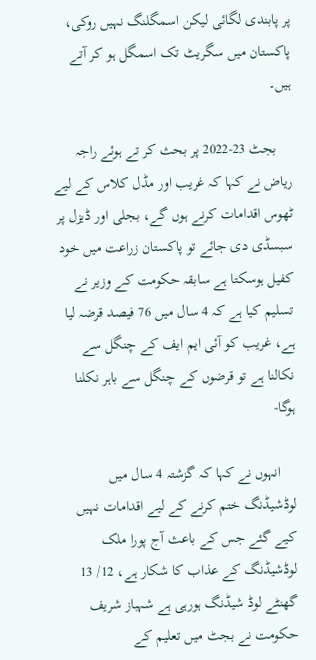پر پابندی لگائی لیکن اسمگلنگ نہیں روکی، پاکستان میں سگریٹ تک اسمگل ہو کر آتے ہیں۔

    بجٹ 23-2022 پر بحث کر تے ہوئے راجہ ریاض نے کہا کہ غریب اور مڈل کلاس کے لیے ٹھوس اقدامات کرنے ہوں گے، بجلی اور ڈیزل پر سبسڈی دی جائے تو پاکستان زراعت میں خود کفیل ہوسکتا ہے سابقہ حکومت کے وزیر نے تسلیم کیا ہے کہ 4 سال میں 76 فیصد قرضہ لیا ہے، غریب کو آئی ایم ایف کے چنگل سے نکالنا ہے تو قرضوں کے چنگل سے باہر نکلنا ہوگا-

    انہوں نے کہا کہ گزشتہ 4 سال میں لوڈشیڈنگ ختم کرنے کے لیے اقدامات نہیں کیے گئے جس کے باعث آج پورا ملک لوڈشیڈنگ کے عذاب کا شکار ہے، 12/ 13 گھنٹے لوڈ شیڈنگ ہورہی ہے شہباز شریف حکومت نے بجٹ میں تعلیم کے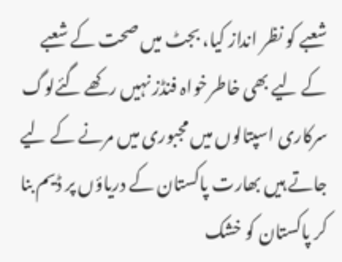شعبے کو نظر انداز کیا، بجٹ میں صحت کے شعبے کے لیے بھی خاطرخواہ فنڈز نہیں رکھے گئےلوگ سرکاری اسپتالوں میں مجبوری میں مرنے کے لیے جاتے ہیں بھارت پاکستان کے دریاؤں پر ڈیم بنا کر پاکستان کو خشک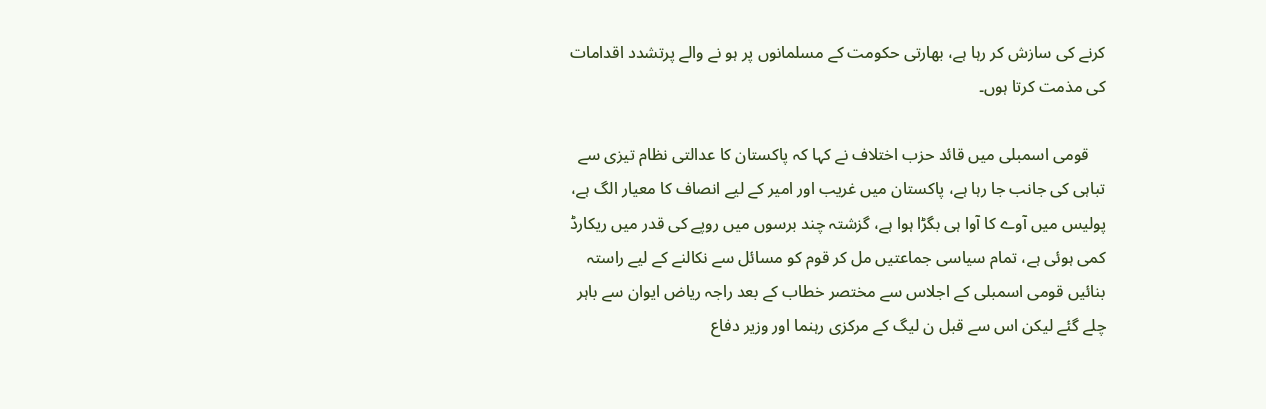کرنے کی سازش کر رہا ہے، بھارتی حکومت کے مسلمانوں پر ہو نے والے پرتشدد اقدامات کی مذمت کرتا ہوں۔

    قومی اسمبلی میں قائد حزب اختلاف نے کہا کہ پاکستان کا عدالتی نظام تیزی سے تباہی کی جانب جا رہا ہے، پاکستان میں غریب اور امیر کے لیے انصاف کا معیار الگ ہے، پولیس میں آوے کا آوا ہی بگڑا ہوا ہے، گزشتہ چند برسوں میں روپے کی قدر میں ریکارڈ کمی ہوئی ہے، تمام سیاسی جماعتیں مل کر قوم کو مسائل سے نکالنے کے لیے راستہ بنائیں قومی اسمبلی کے اجلاس سے مختصر خطاب کے بعد راجہ ریاض ایوان سے باہر چلے گئے لیکن اس سے قبل ن لیگ کے مرکزی رہنما اور وزیر دفاع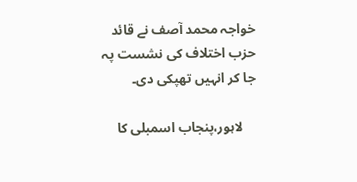خواجہ محمد آصف نے قائد حزب اختلاف کی نشست پہ جا کر انہیں تھپکی دی۔

    لاہور،پنجاب اسمبلی کا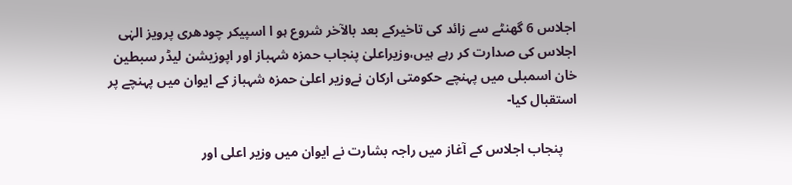اجلاس 6 گھنٹے سے زائد کی تاخیرکے بعد بالآخر شروع ہو ا اسپیکر چودھری پرویز الہٰی اجلاس کی صدارت کر رہے ہیں،وزیراعلیٰ پنجاب حمزہ شہباز اور اپوزیشن لیڈر سبطین خان اسمبلی میں پہنچے حکومتی ارکان نےوزیر اعلیٰ حمزہ شہباز کے ایوان میں پہنچے پر استقبال کیا-

    پنجاب اجلاس کے آغاز میں راجہ بشارت نے ایوان میں وزیر اعلی اور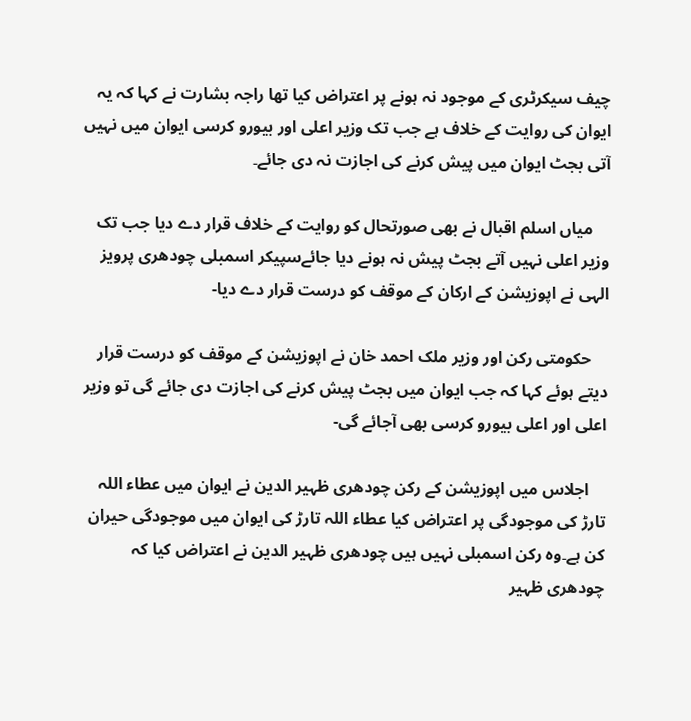چیف سیکرٹری کے موجود نہ ہونے پر اعتراض کیا تھا راجہ بشارت نے کہا کہ یہ ایوان کی روایت کے خلاف ہے جب تک وزیر اعلی اور بیورو کرسی ایوان میں نہیں آتی بجٹ ایوان میں پیش کرنے کی اجازت نہ دی جائے۔

    میاں اسلم اقبال نے بھی صورتحال کو روایت کے خلاف قرار دے دیا جب تک وزیر اعلی نہیں آتے بجٹ پیش نہ ہونے دیا جائےسپیکر اسمبلی چودھری پرویز الہی نے اپوزیشن کے ارکان کے موقف کو درست قرار دے دیا-

    حکومتی رکن اور وزیر ملک احمد خان نے اپوزیشن کے موقف کو درست قرار دیتے ہوئے کہا کہ جب ایوان میں بجٹ پیش کرنے کی اجازت دی جائے گی تو وزیر اعلی اور اعلی بیورو کرسی بھی آجائے گی-

    اجلاس میں اپوزیشن کے رکن چودھری ظہیر الدین نے ایوان میں عطاء اللہ تارڑ کی موجودگی پر اعتراض کیا عطاء اللہ تارڑ کی ایوان میں موجودگی حیران کن ہے۔وہ رکن اسمبلی نہیں ہیں چودھری ظہیر الدین نے اعتراض کیا کہ چودھری ظہیر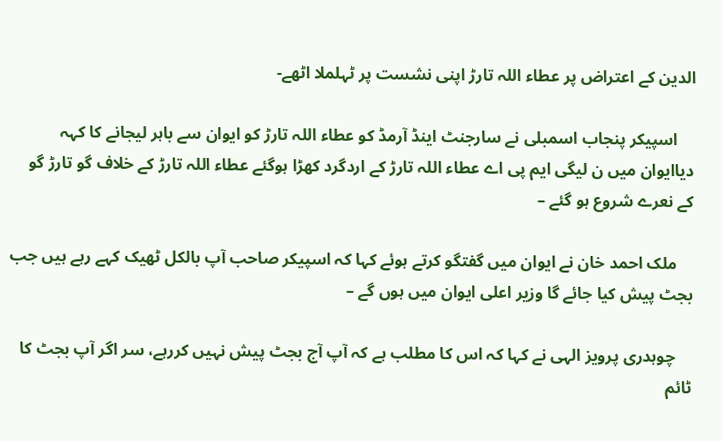الدین کے اعتراض پر عطاء اللہ تارڑ اپنی نشست پر ٹہلملا اٹھے-

    اسپیکر پنجاب اسمبلی نے سارجنٹ اینڈ آرمڈ کو عطاء اللہ تارڑ کو ایوان سے باہر لیجانے کا کہہ دیاایوان میں ن لیگی ایم پی اے عطاء اللہ تارڑ کے اردگرد کھڑا ہوگئے عطاء اللہ تارڑ کے خلاف گو تارڑ گو کے نعرے شروع ہو گئے –

    ملک احمد خان نے ایوان میں گفتگو کرتے ہوئے کہا کہ اسپیکر صاحب آپ بالکل ٹھیک کہے رہے ہیں جب بجٹ پیش کیا جائے گا وزیر اعلی ایوان میں ہوں گے –

    چوہدری پرویز الہی نے کہا کہ اس کا مطلب ہے کہ آپ آج بجٹ پیش نہیں کررہے، سر اگر آپ بجٹ کا ٹائم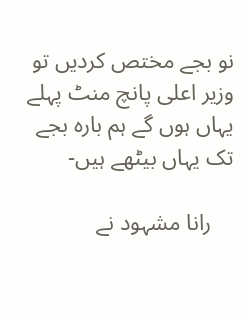نو بجے مختص کردیں تو وزیر اعلی پانچ منٹ پہلے یہاں ہوں گے ہم بارہ بجے تک یہاں بیٹھے ہیں-

    رانا مشہود نے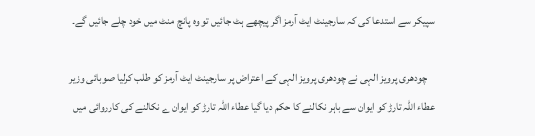سپیکر سے استدعا کی کہ سارجینٹ ایٹ آرمز اگر پیچھے ہٹ جائیں تو وہ پانچ منٹ میں خود چلے جائیں گے۔

    چودھری پرویز الہی نے چودھری پرویز الہی کے اعتراض پر سارجینٹ ایٹ آرمز کو طلب کرلیا صوبائی وزیر عطاء اللہ تارڑ کو ایوان سے باہر نکالنے کا حکم دیا گیا عطاء اللہ تارڑ کو ایوان ے نکالنے کی کارروائی میں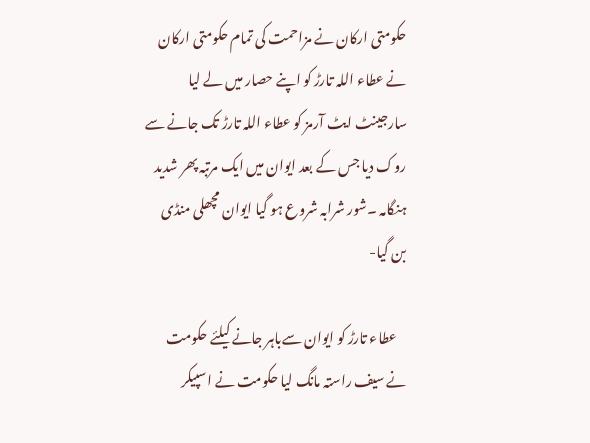حکومتی ارکان نے مزاحمت کی تمام حکومتی ارکان نے عطاء اللہ تارڑ کو اپنے حصار میں لے لیا سارجینٹ ایٹ آرمز کو عطاء اللہ تارڑ تک جانے سے روک دیا جس کے بعد ایوان میں ایک مرتبہ پھر شدید ہنگامہ ۔شور شرابہ شروع ہو گیا ایوان مچھلی منڈی بن گیا-

    عطاء تارڑ کو ایوان سےباہر جانے کیلئے حکومت نے سیف راستہ مانگ لیا حکومت نے اسپیکر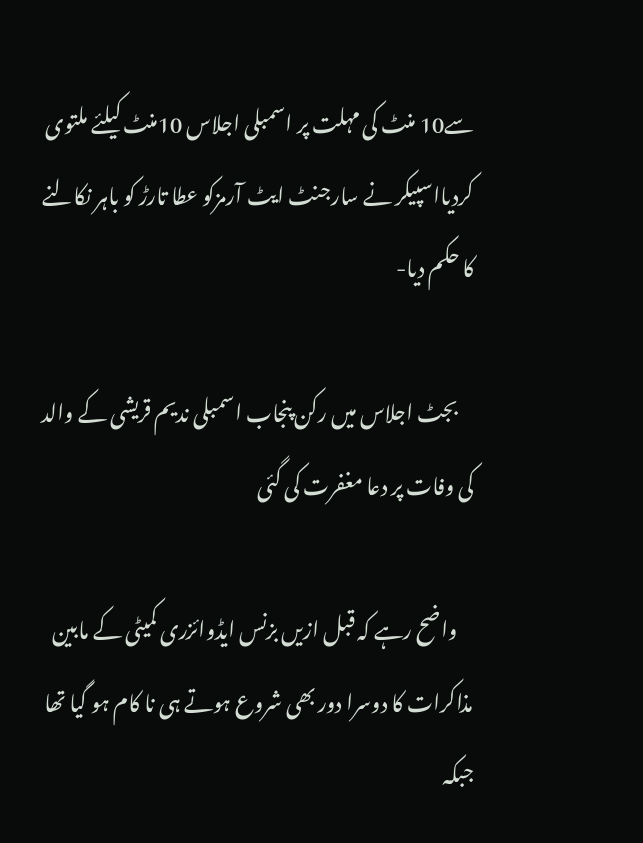سے10 منٹ کی مہلت پر اسمبلی اجلاس 10منٹ کیلئے ملتوی کردیااسپیکر نے سارجنٹ ایٹ آرمزکو عطا تارڑ کو باہر نکالنے کا حکم دیا-

    بجٹ اجلاس میں رکن پنجاب اسمبلی ندیم قریشی کے والد کی وفات پر دعا مغفرت کی گئی

    واضح رہے کہ قبل ازیں بزنس ایڈوائزری کمیٹی کے مابین مذاکرات کا دوسرا دور بھی شروع ہوتے ہی نا کام ہو گیا تھا جبکہ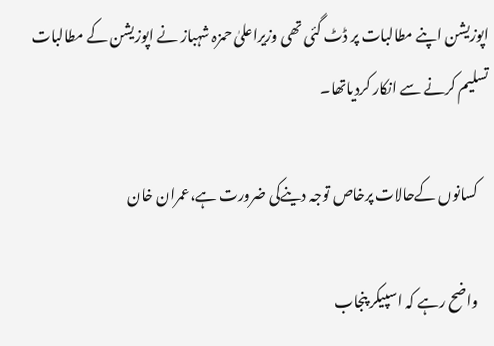اپوزیشن اپنے مطالبات پر ڈٹ گئی تھی وزیراعلیٰ حمزہ شہباز نے اپوزیشن کے مطالبات تسلیم کرنے سے انکار کردیاتھا۔

    کسانوں کےحالات پرخاص توجہ دینےکی ضرورت ہے،عمران خان

    واضح رہے کہ اسپیکر پنجاب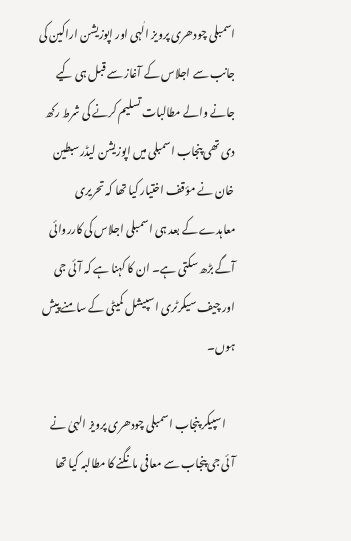اسمبلی چودھری پرویز الٰہی اور اپوزیشن اراکین کی جانب سے اجلاس کے آغاز سے قبل ہی کیے جانے والے مطالبات تسلیم کرنے کی شرط رکھ دی تھی پنجاب اسمبلی میں اپوزیشن لیڈر سبطین خان نے مؤقف اختیار کیا تھا کہ تحریری معاہدے کے بعد ہی اسمبلی اجلاس کی کارروائی آگے بڑھ سکتی ہے۔ ان کا کہنا ہے کہ آئی جی اور چیف سیکرٹری اسپیشل کمیٹی کے سامنے پیش ہوں۔

    اسپیکر پنجاب اسمبلی چودھری پرویز الہیٰ نے آئی جی پنجاب سے معافی مانگنے کا مطالبہ کیا تھا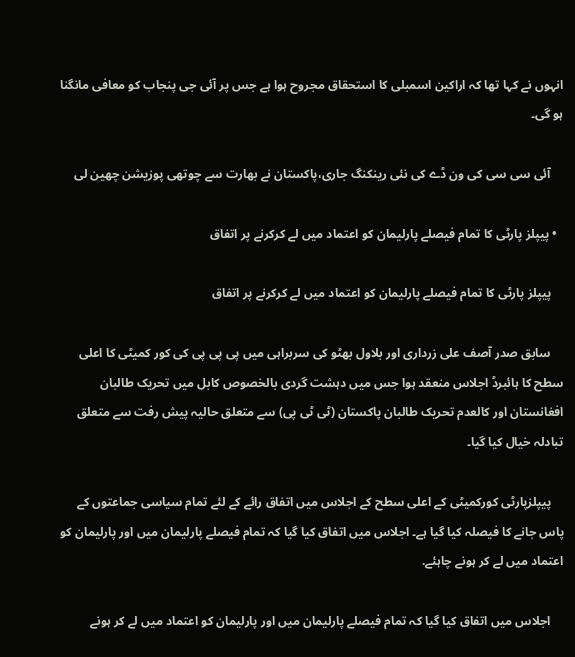انہوں نے کہا تھا کہ اراکین اسمبلی کا استحقاق مجروح ہوا ہے جس پر آئی جی پنجاب کو معافی مانگنا ہو گی۔

    آئی سی سی کی ون ڈے کی نئی رینکنگ جاری،پاکستان نے بھارت سے چوتھی پوزیشن چھین لی

  • پیپلز پارٹی کا تمام فیصلے پارلیمان کو اعتماد میں لے کرکرنے پر اتفاق

    پیپلز پارٹی کا تمام فیصلے پارلیمان کو اعتماد میں لے کرکرنے پر اتفاق

    سابق صدر آصف علی زرداری اور بلاول بھٹو کی سربراہی میں پی پی پی کی کور کمیٹی کا اعلی سطح کا ہائبرڈ اجلاس منعقد ہوا جس میں دہشت گردی بالخصوص کابل میں تحریک طالبان افغانستان اور کالعدم تحریک طالبان پاکستان (ٹی ٹی پی) سے متعلق حالیہ پیش رفت سے متعلق تبادلہ خیال کیا گیا۔

    پیپلزپارٹی کورکمیٹی کے اعلی سطح کے اجلاس میں اتفاق رائے کے لئے تمام سیاسی جماعتوں کے پاس جانے کا فیصلہ کیا گیا ہے۔ اجلاس میں اتفاق کیا گیا کہ تمام فیصلے پارلیمان میں اور پارلیمان کو اعتماد میں لے کر ہونے چاہئے.

    اجلاس میں اتفاق کیا گیا کہ تمام فیصلے پارلیمان میں اور پارلیمان کو اعتماد میں لے کر ہونے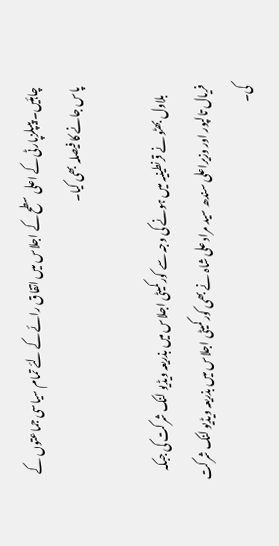چاہئیں۔ پیپلزپارٹی کے اعلی سطح کے اجلاس میں اتفاق رائے کے لئے تمام سیاسی جماعتوں کے پاس جانے کا فیصلہ بھی کیا۔

    بلاول بھٹو نے قرنطینیہ میں ہونے کی وجہ سے کورکمیٹی اجلاس میں بذریعہ ویڈیو لنک شرکت کی جبکہ فریال تالپور اور وزیراعلی سندھ سید مراد علی شاہ نے بھی کورکمیٹی اجلاس میں بذریعہ ویڈیو لنک شرکت کی۔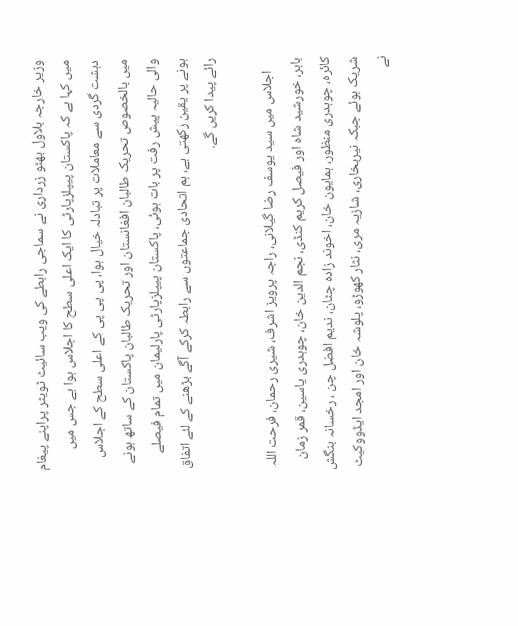وزیر خارجہ بلاول بھٹو زرداری نے سماجی رابطے کی ویب سائیٹ ٹویٹر پراپنے پیغام میں کہا ہے کہ پاکستان پیپلزپارٹی کا ایک اعلی سطح کا اجلاس ہوا ہے جس میں دہشت گردی سے معاملات پر تبادلہ خیال ہوا، پی پی پی کے اعلی سطح کے اجلاس میں بالخصوص تحریک طالبان افغانستان اور تحریک طالبان پاکستان کے ساتھ ہونے والی حالیہ پیش رفت پر بات ہوئی، پاکستان پیپلزپارٹی پارلیمان میں تمام فیصلے ہونے پر یقین رکھتی ہے، ہم اتحادی جماعتوں سے رابطہ کرکے آگے بڑھنے کے لئے اتفاق رائے پیدا کریں گے.

    اجلاس میں سید یوسف رضا گیلانی، راجہ پرویز اشرف، شیری رحمان، فرحت اللہ بابر، خورشید شاہ اور فیصل کریم کنڈی، نجم الدین خان، چوہدری یاسین، قمر زمان کائرہ، چوہدری منظور، ہمایون خان، اخوند زادہ چٹان، ندیم افضل چن ، رخسانہ بنگش شریک ہوئے جبکہ نیربخاری، شازیہ مری، نثار کھوڑو، پلوشہ خان اور امجد ایڈووکیٹ نے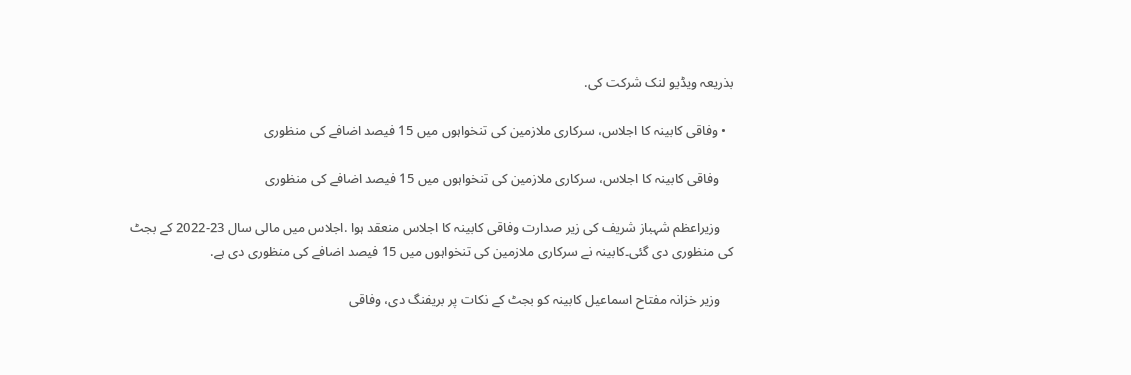بذریعہ ویڈیو لنک شرکت کی.

  • وفاقی کابینہ کا اجلاس، سرکاری ملازمین کی تنخواہوں میں 15 فیصد اضافے کی منظوری

    وفاقی کابینہ کا اجلاس، سرکاری ملازمین کی تنخواہوں میں 15 فیصد اضافے کی منظوری

    وزیراعظم شہباز شریف کی زیر صدارت وفاقی کابینہ کا اجلاس منعقد ہوا .اجلاس میں مالی سال 23-2022 کے بجٹ کی منظوری دی گئی۔کابینہ نے سرکاری ملازمین کی تنخواہوں میں 15 فیصد اضافے کی منظوری دی ہے.

    وزیر خزانہ مفتاح اسماعیل کابینہ کو بجٹ کے نکات پر بریفنگ دی، وفاقی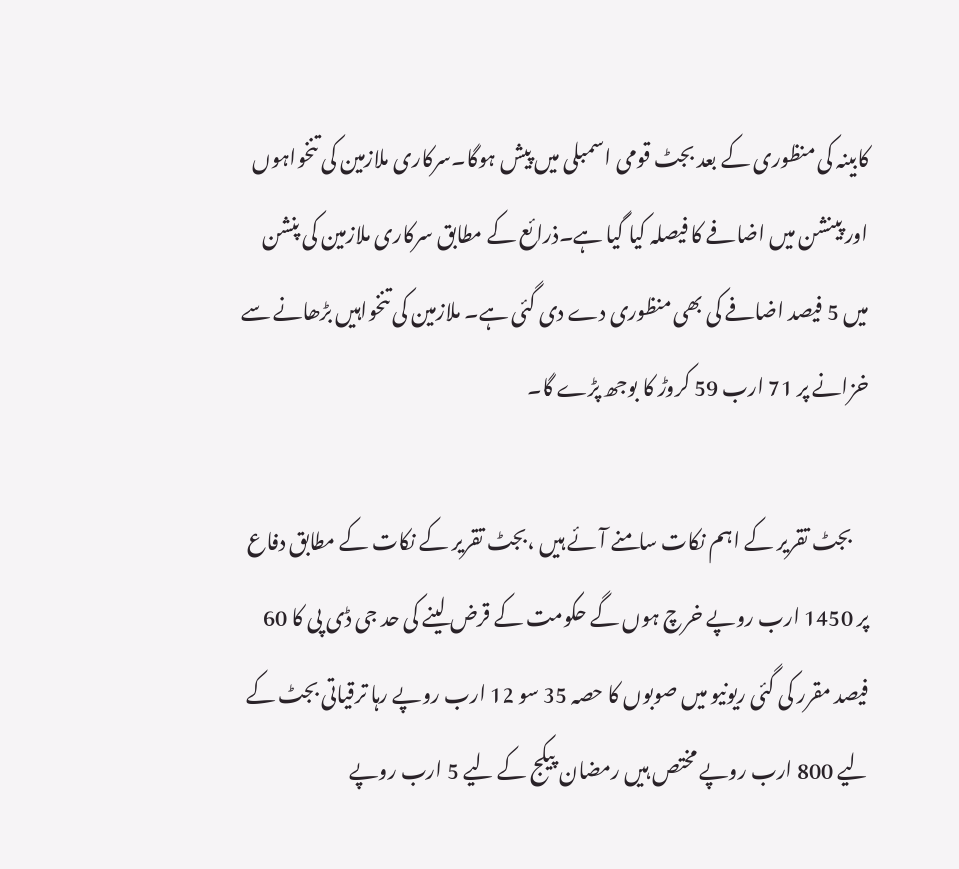کابینہ کی منظوری کے بعد بجٹ قومی اسمبلی میں پیش ہوگا۔سرکاری ملازمین کی تنخواہوں اور پینشن میں اضافے کا فیصلہ کیا گیا ہے۔ذرائع کے مطابق سرکاری ملازمین کی پنشن میں 5 فیصد اضافے کی بھی منظوری دے دی گئی ہے۔ ملازمین کی تنخواہیں بڑھانے سے خزانے پر 71 ارب 59 کروڑ کا بوجھ پڑے گا۔

    بجٹ تقریر کے اہم نکات سامنے آئے ہیں ،بجٹ تقریر کے نکات کے مطابق دفاع پر 1450 ارب روپے خرچ ہوں گے حکومت کے قرض لینے کی حد جی ڈی پی کا 60 فیصد مقرر کی گئی ریونیو میں صوبوں کا حصہ 35 سو 12 ارب روپے رہا ترقیاتی بجٹ کے لیے 800 ارب روپے مختص ہیں رمضان پیکج کے لیے 5 ارب روپے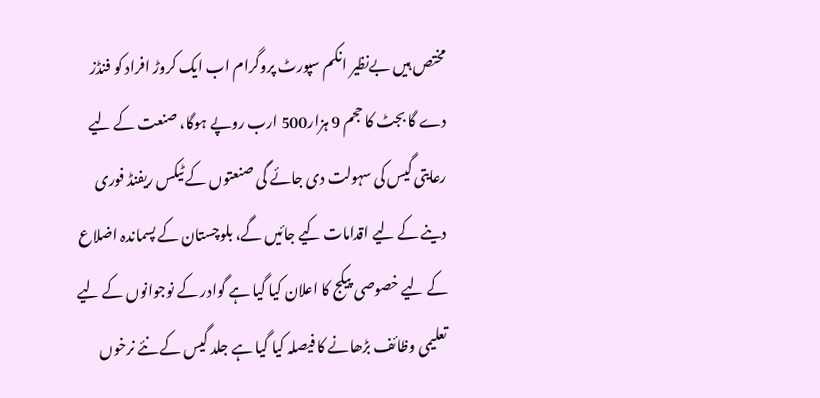مختص ہیں بےنظیر انکم سپورٹ پروگرام اب ایک کروڑ افراد کو فنڈز دے گا بجٹ کا حجم 9 ہزار500 ارب روپے ہوگا، صنعت کے لیے رعایتی گیس کی سہولت دی جائے گی صنعتوں کے ٹیکس ریفنڈ فوری دینے کے لیے اقدامات کیے جائیں گے، بلوچستان کے پسماندہ اضلاع کے لیے خصوصی پیکج کا اعلان کیا گیا ہے گوادر کے نوجوانوں کے لیے تعلیمی وظائف بڑھانے کا فیصلہ کیا گیا ہے جلد گیس کے نئے نرخوں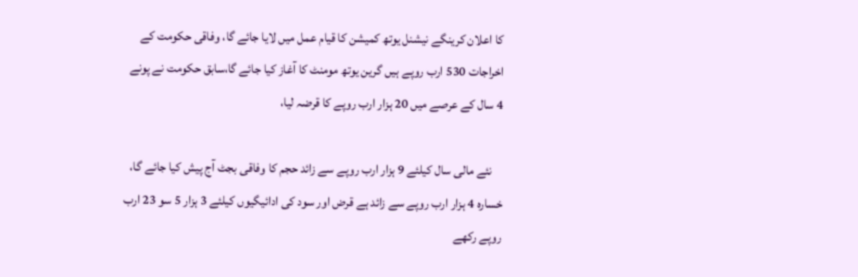کا اعلان کرینگے نیشنل یوتھ کمیشن کا قیام عمل میں لایا جائے گا، وفاقی حکومت کے اخراجات 530 ارب روپے ہیں گرین یوتھ مومنٹ کا آغاز کیا جائے گا،سابق حکومت نے پونے 4 سال کے عرصے میں 20 ہزار ارب روپے کا قرضہ لیا،

    نئے مالی سال کیلئے 9 ہزار ارب روپے سے زائد حجم کا وفاقی بجٹ آج پیش کیا جائے گا، خسارہ 4 ہزار ارب روپے سے زائد ہے قرض اور سود کی ادائیگیوں کیلئے 3 ہزار 5 سو 23 ارب روپے رکھے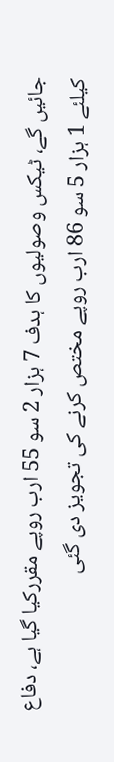جائیں گے، ٹیکس وصولیوں کا ہدف 7 ہزار 2 سو 55 ارب روپے مقررکیا گیا ہے، دفاع کیلئے 1 ہزار 5 سو 86 ارب روپے مختص کرنے کی تجویز دی گئی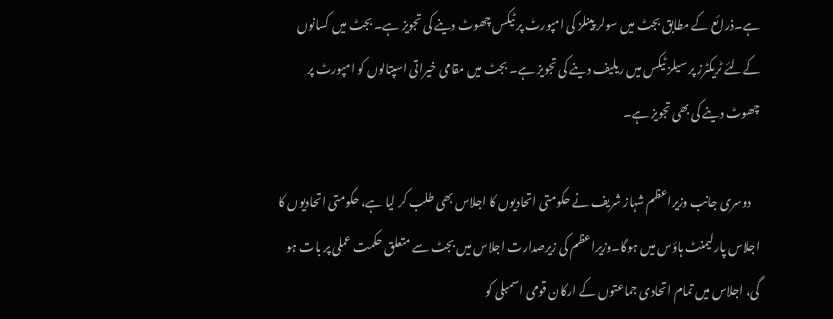ہے۔ذرائع کے مطابق بجٹ میں سولر پینلز کی امپورٹ پر ٹیکس چھوٹ دینے کی تجویز ہے۔ بجٹ میں کسانوں کےلئے ٹریکٹرز پر سیلز ٹیکس میں ریلیف دینے کی تجویز ہے۔ بجٹ میں مقامی خیراتی اسپتالوں کو امپورٹ پر چھوٹ دینے کی بھی تجویز ہے۔

    دوسری جانب وزیراعظم شہاز شریف نے حکومتی اتحادیوں کا اجلاس بھی طلب کر لیا ہے، حکومتی اتحادیوں کا اجلاس پارلیمنٹ ہاؤس میں ہوگا۔وزیراعظم کی زیرصدارت اجلاس میں بجٹ سے متعلق حکمت عملی پر بات ہو گی، اجلاس میں تمام اتحادی جماعتوں کے ارکان قومی اسمبلی کو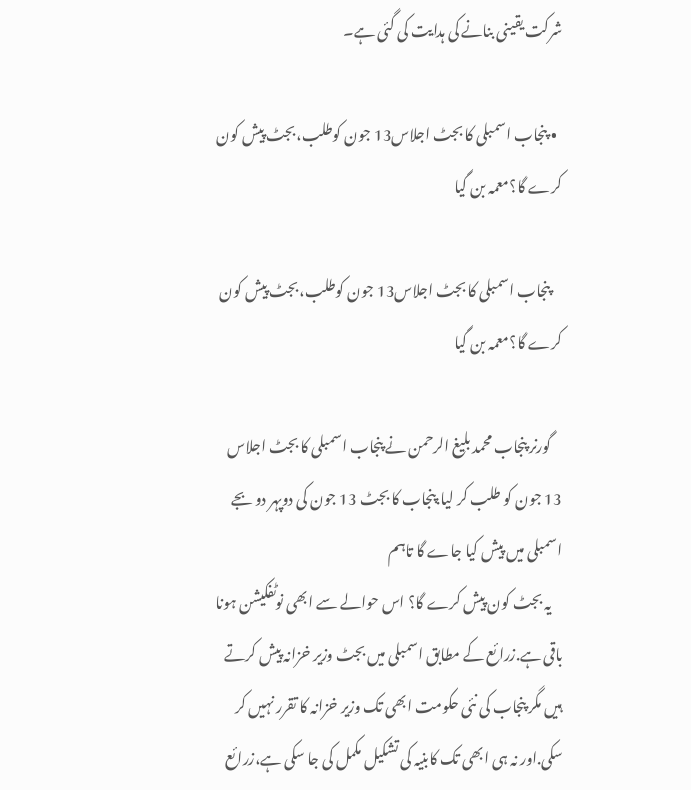شرکت یقینی بنانے کی ہدایت کی گئی ہے۔

  • پنجاب اسمبلی کا بجٹ اجلاس13 جون کوطلب،بجٹ پیش کون کرے گا؟معمہ بن گیا

    پنجاب اسمبلی کا بجٹ اجلاس13 جون کوطلب،بجٹ پیش کون کرے گا؟معمہ بن گیا

    گورنر پنجاب محمد بلیغ الرحمن نے پنجاب اسمبلی کا بجٹ اجلاس 13 جون کو طلب کر لیا.پنجاب کا بجٹ 13 جون کی دوپہر دو بجے اسمبلی میں پیش کیا جاے گا تاہم
    یہ بجٹ کون پیش کرے گا؟ اس حوالے سے ابھی نوٹفکیشن ہونا باقی ہے.زرائع کے مطابق اسمبلی میں بجٹ وزیر خزانہ پیش کرتے ہیں مگر پنجاب کی نئی حکومت ابھی تک وزیر خزانہ کا تقرر نہیں کر سکی.اور نہ ہی ابھی تک کابنیہ کی تشکیل مکمل کی جا سکی ہے،زرائع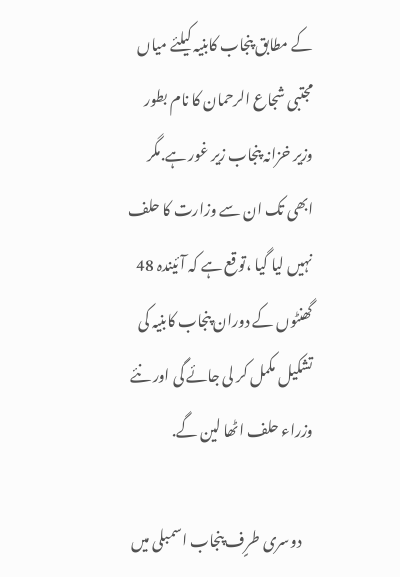کے مطابق پنجاب کابنیہ کیلئے میاں مجتبی شجاع الرحمان کا نام بطور وزیر خزانہ پنجاب زیر غور ہے.مگر ابھی تک ان سے وزارت کا حلف نہیں لیا گیا ،توقع ہے کہ آئیندہ 48 گھنٹوں کے دوران پنجاب کابنیہ کی تشکیل مکمل کر لی جائے گی اور نئے وزراء حلف اٹھا لین گے.

    دوسری طرٍف پنجاب اسمبلی میں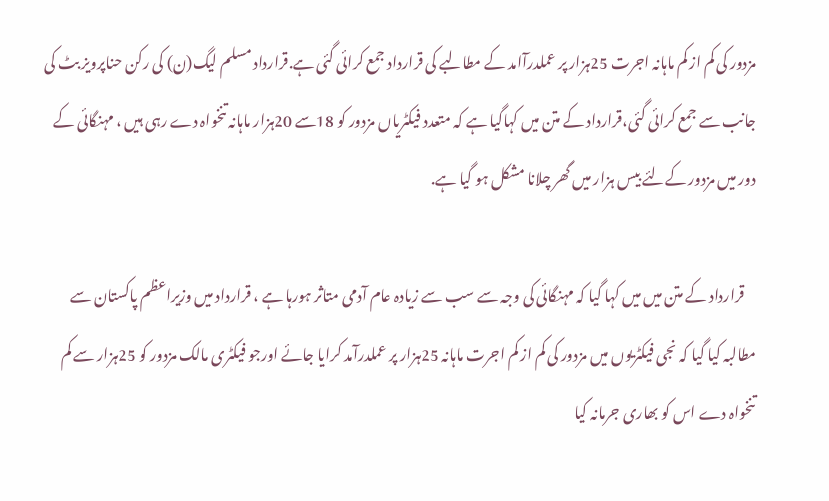مزدور کی کم از کم ماہانہ اجرت 25ہزار پر عملدرآامد کے مطالبے کی قرارداد جمع کرائی گئی ہے.قرارداد مسلم لیگ(ن) کی رکن حناپرویز بٹ کی جانب سے جمع کرائی گئی،قرارداد کے متن میں کہاگیا ہے کہ متعدد فیکٹریاں مزدور کو 18سے 20ہزار ماہانہ تنخواہ دے رہی ہیں ، مہنگائی کے دور میں مزدور کےلئے بیس ہزار میں گھر چلانا مشکل ہو گیا ہے.

    قرارداد کے متن میں میں کہا گیا کہ مہنگائی کی وجہ سے سب سے زیادہ عام آدمی متاثر ہورہا ہے ، قرارداد میں وزیراعظم پاکستان سے مطالبہ کیا گیا کہ نجی فیکٹریوں میں مزدور کی کم از کم اجرت ماہانہ 25ہزار پر عملدرآمد کرایا جائے اورجو فیکٹری مالک مزدور کو 25ہزار سے کم تنخواہ دے اس کو بھاری جرمانہ کیا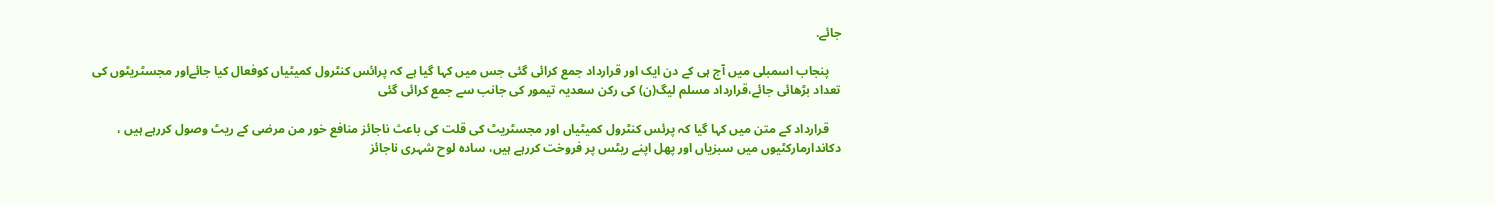جائے.

    پنجاب اسمبلی میں آج ہی کے دن ایک اور قرارداد جمع کرائی گئی جس میں کہا گیا ہے کہ پرائس کنٹرول کمیٹیاں کوفعال کیا جائےاور مجسٹریٹوں کی تعداد بڑھائی جائے،قرارداد مسلم لیگ(ن) کی رکن سعدیہ تیمور کی جانب سے جمع کرائی گئی

    قرارداد کے متن میں کہا گیا کہ پرئس کنٹرول کمیٹیاں اور مجسٹریٹ کی قلت کی باعث ناجائز منافع خور من مرضی کے ریٹ وصول کررہے ہیں ، دکاندارمارکٹیوں میں سبزیاں اور پھل اپنے ریٹس پر فروخت کررہے ہیں، سادہ لوح شہری ناجائز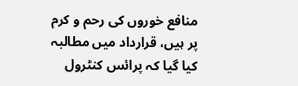منافع خوروں کی رحم و کرم پر ہیں، قرارداد میں مطالبہ کیا گیا کہ پرائس کنٹرول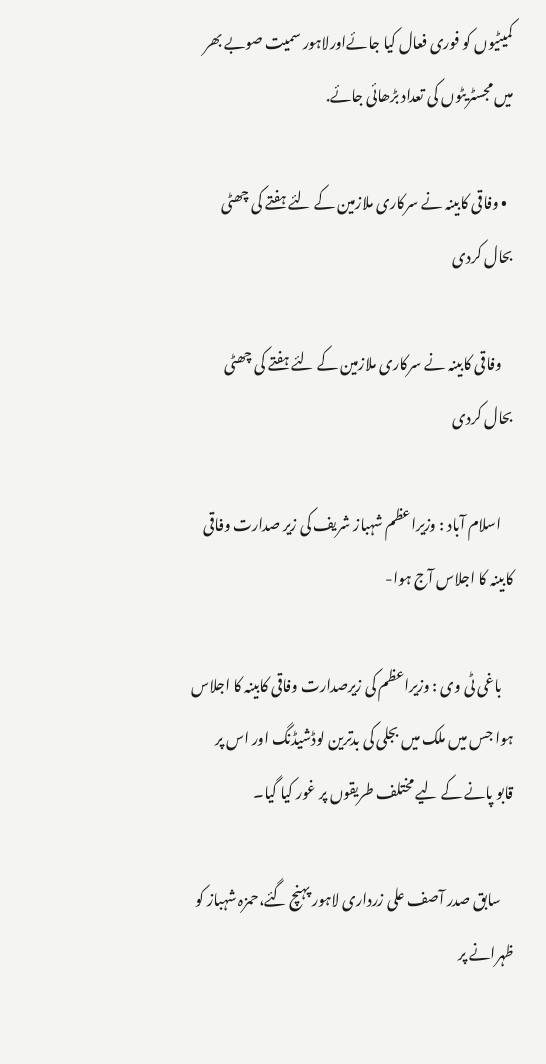کمیٹیوں کو فوری فعال کیا جائےاورلاہور سمیت صوبے بھر میں مجسٹریٹوں کی تعداد بڑھائی جائے.

  • وفاقی کابینہ نے سرکاری ملازمین کے لئے ہفتے کی چھٹی بحال کردی

    وفاقی کابینہ نے سرکاری ملازمین کے لئے ہفتے کی چھٹی بحال کردی

    اسلام آباد : وزیراعظم شہباز شریف کی زیر صدارت وفاقی کابینہ کا اجلاس آج ہوا-

    باغی ٹی وی : وزیراعظم کی زیرصدارت وفاقی کابینہ کا اجلاس ہوا جس میں ملک میں بجلی کی بدترین لوڈشیڈنگ اور اس پر قابو پانے کے لیے مختلف طریقوں پر غور کیا گیا۔

    سابق صدر آصف علی زرداری لاہور پہنچ گئے،حمزہ شہباز کو ظہرانے پر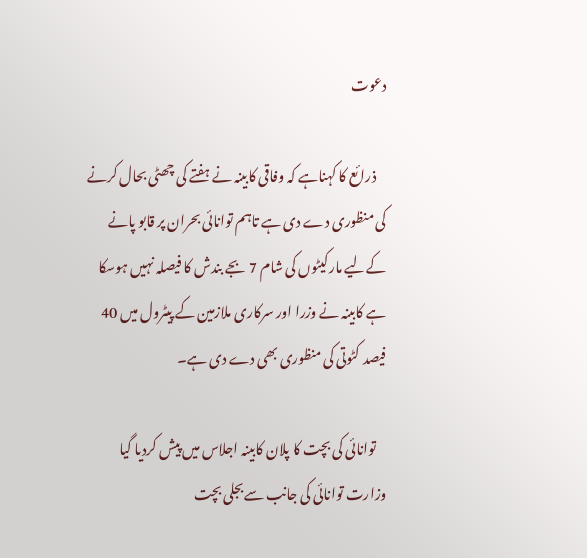دعوت

    ذرائع کا کہناہے کہ وفاقی کابینہ نے ہفتے کی چھٹی بحال کرنے کی منظوری دے دی ہے تاہم توانائی بحران پر قابو پانے کےلیے مارکیٹوں کی شام 7 بجے بندش کا فیصلہ نہیں ہوسکا ہے کابینہ نے وزرا اور سرکاری ملازمین کے پیٹرول میں 40 فیصد کٹوتی کی منظوری بھی دے دی ہے۔

    توانائی کی بچت کا پلان کابینہ اجلاس میں پیش کردیا گیا وزارت توانائی کی جانب سےبجلی بچت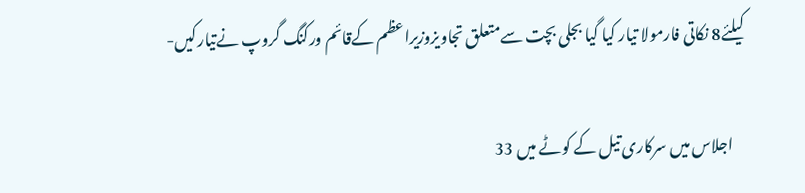کیلئے8 نکاتی فارمولا تیار کیا گیا بجلی بچت سےمتعلق تجاویزوزیراعظم کےقائم ورکنگ گروپ نےتیارکیں-

    اجلاس میں سرکاری تیل کے کوٹے میں 33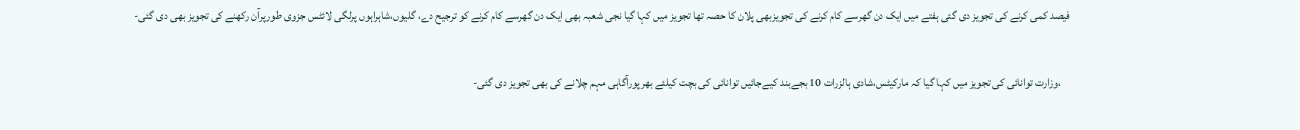فیصد کمی کرنے کی تجویز دی گئی ہفتے میں ایک دن گھرسے کام کرنے کی تجویزبھی پلان کا حصہ تھا تجویز میں کہا گیا نجی شعبہ بھی ایک دن گھرسے کام کرنے کو ترجیح دے، گلیوں،شاہراہوں پرلگی لائٹس جزوی طورپرآن رکھنے کی تجویز بھی دی گئی-

    ،وزارت توانائی کی تجویز میں کہا گیا کہ مارکیٹس،شادی ہالزرات 10 بجےبند کیےجائیں توانائی کی بچت کیلئے بھرپورآگاہی مہم چلانے کی بھی تجویز دی گئی-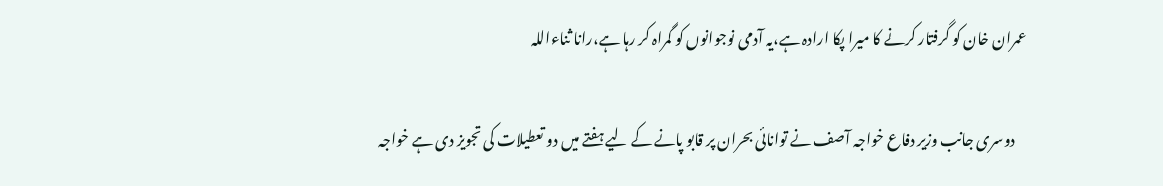عمران خان کو گرفتار کرنے کا میرا پکا ارادہ ہے،یہ آدمی نوجوانوں کو گمراہ کر رہا ہے،رانا ثناءاللہ

    دوسری جانب وزیر دفاع خواجہ آصف نے توانائی بحران پر قابو پانے کے لیے ہفتے میں دو تعطیلات کی تجویز دی ہے خواجہ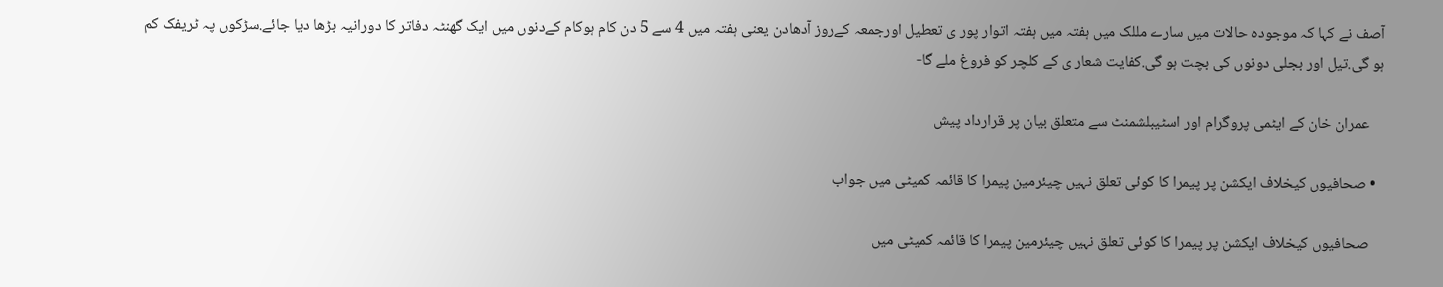آصف نے کہا کہ موجودہ حالات میں سارے مللک میں ہفتہ میں ہفتہ اتوار پور ی تعطیل اورجمعہ کےروز آدھادن یعنی ہفتہ میں 4 سے 5 دن کام ہوکام کےدنوں میں ایک گھنٹہ دفاتر کا دورانیہ بڑھا دیا جائے.سڑکوں پہ ٹریفک کم ہو گی.تیل اور بجلی دونوں کی بچت ہو گی.کفایت شعار ی کے کلچر کو فروغ ملے گا-

    عمران خان کے ایٹمی پروگرام اور اسٹیبلشمنٹ سے متعلق بیان پر قرارداد پیش

  • صحافیوں کیخلاف ایکشن پر پیمرا کا کوئی تعلق نہیں چیئرمین پیمرا کا قائمہ کمیٹی میں جواب

    صحافیوں کیخلاف ایکشن پر پیمرا کا کوئی تعلق نہیں چیئرمین پیمرا کا قائمہ کمیٹی میں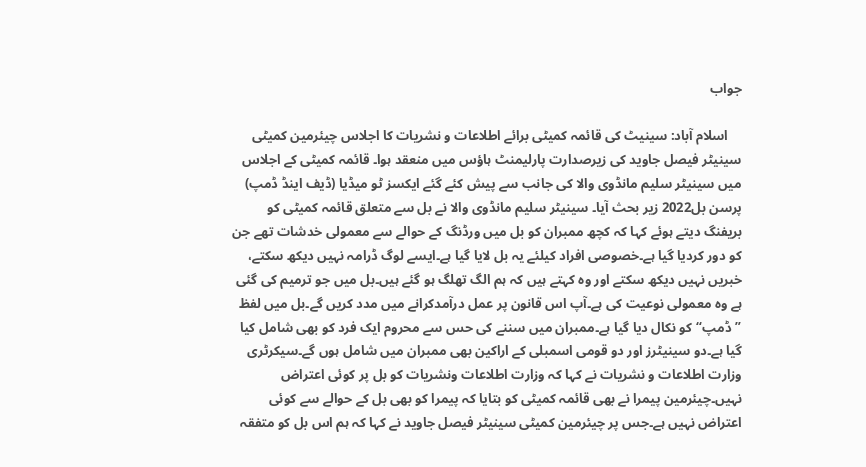جواب

    اسلام آباد: سینیٹ کی قائمہ کمیٹی برائے اطلاعات و نشریات کا اجلاس چیئرمین کمیٹی سینیٹر فیصل جاوید کی زیرصدارت پارلیمنٹ ہاؤس میں منعقد ہوا۔ قائمہ کمیٹی کے اجلاس میں سینیٹر سلیم مانڈوی والا کی جانب سے پیش کئے گئے ایکسز ٹو میڈیا (ڈیف اینڈ ڈمپ) پرسن بل2022 زیر بحث آیا۔ سینیٹر سلیم مانڈوی والا نے بل سے متعلق قائمہ کمیٹی کو بریفنگ دیتے ہوئے کہا کہ کچھ ممبران کو بل میں ورڈنگ کے حوالے سے معمولی خدشات تھے جن کو دور کردیا گیا ہے۔خصوصی افراد کیلئے یہ بل لایا گیا ہے۔ایسے لوگ ڈرامہ نہیں دیکھ سکتے، خبریں نہیں دیکھ سکتے اور وہ کہتے ہیں کہ ہم الگ تھلگ ہو گئے ہیں۔بل میں جو ترمیم کی گئی ہے وہ معمولی نوعیت کی ہے۔آپ اس قانون پر عمل درآمدکرانے میں مدد کریں گے۔بل میں لفظ ”ڈمپ“کو نکال دیا گیا ہے۔ممبران میں سننے کی حس سے محروم ایک فرد کو بھی شامل کیا گیا ہے۔دو سینیٹرز اور دو قومی اسمبلی کے اراکین بھی ممبران میں شامل ہوں گے۔سیکرٹری وزارت اطلاعات و نشریات نے کہا کہ وزارت اطلاعات ونشریات کو بل پر کوئی اعتراض نہیں۔چیئرمین پیمرا نے بھی قائمہ کمیٹی کو بتایا کہ پیمرا کو بھی بل کے حوالے سے کوئی اعتراض نہیں ہے۔جس پر چیئرمین کمیٹی سینیٹر فیصل جاوید نے کہا کہ ہم اس بل کو متفقہ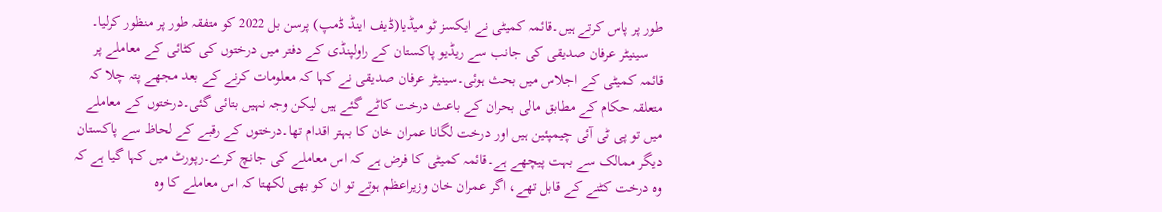طور پر پاس کرتے ہیں۔قائمہ کمیٹی نے ایکسز ٹو میڈیا(ڈیف اینڈ ڈمپ) پرسن بل 2022 کو متفقہ طور پر منظور کرلیا۔
    سینیٹر عرفان صدیقی کی جانب سے ریڈیو پاکستان کے راولپنڈی کے دفتر میں درختوں کی کٹائی کے معاملے پر قائمہ کمیٹی کے اجلاس میں بحث ہوئی۔سینیٹر عرفان صدیقی نے کہا کہ معلومات کرنے کے بعد مجھے پتہ چلا کہ متعلقہ حکام کے مطابق مالی بحران کے باعث درخت کاٹے گئے ہیں لیکن وجہ نہیں بتائی گئی۔درختوں کے معاملے میں تو پی ٹی آئی چیمپئین ہیں اور درخت لگانا عمران خان کا بہتر اقدام تھا۔درختوں کے رقبے کے لحاظ سے پاکستان دیگر ممالک سے بہت پیچھے ہے۔قائمہ کمیٹی کا فرض ہے کہ اس معاملے کی جانچ کرے۔رپورٹ میں کہا گیا ہے کہ وہ درخت کٹنے کے قابل تھے، اگر عمران خان وزیراعظم ہوتے تو ان کو بھی لکھتا کہ اس معاملے کا وہ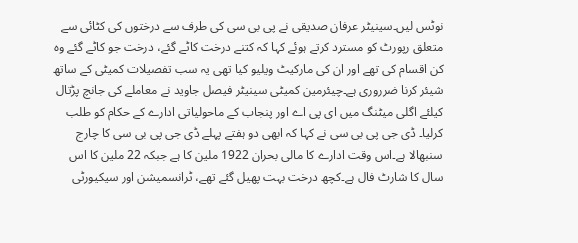نوٹس لیں۔سینیٹر عرفان صدیقی نے پی بی سی کی طرف سے درختوں کی کٹائی سے متعلق رپورٹ کو مسترد کرتے ہوئے کہا کہ کتنے درخت کاٹے گئے، درخت جو کاٹے گئے وہ کن اقسام کی تھے اور ان کی مارکیٹ ویلیو کیا تھی یہ سب تفصیلات کمیٹی کے ساتھ شیئر کرنا ضرروری ہے۔چیئرمین کمیٹی سینیٹر فیصل جاوید نے معاملے کی جانچ پڑتال کیلئے اگلی میٹنگ میں ای پی اے اور پنجاب کے ماحولیاتی ادارے کے حکام کو طلب کرلیا۔ ڈی جی پی بی سی نے کہا کہ ابھی دو ہفتے پہلے ڈی جی پی بی سی کا چارج سنبھالا ہے۔اس وقت ادارے کا مالی بحران 1922 ملین کا ہے جبکہ 22 ملین کا اس سال کا شارٹ فال ہے۔کچھ درخت بہت پھیل گئے تھے، ٹرانسمیشن اور سیکیورٹی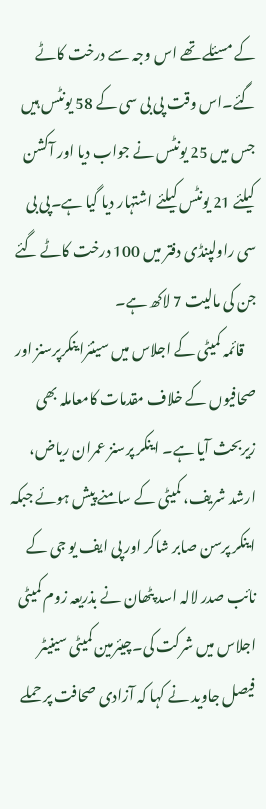کے مسئلے تھے اس وجہ سے درخت کاٹے گئے۔اس وقت پی بی سی کے 58 یونٹس ہیں جس میں 25 یونٹس نے جواب دیا اور آکشن کیلئے 21 یونٹس کیلئے اشتہار دیا گیا ہے۔پی بی سی راولپنڈی دفتر میں 100 درخت کاٹے گئے جن کی مالیت 7 لاکھ ہے۔
    قائمہ کمیٹی کے اجلاس میں سینئراینکرپرسنز اور صحافیوں کے خلاف مقدمات کامعاملہ بھی زیربحث آیا ہے۔ اینکر پرسنز عمران ریاض، ارشد شریف، کمیٹی کے سامنے پیش ہوئے جبکہ اینکر پرسن صابر شاکر اور پی ایف یو جی کے نائب صدر لالہ اسد پٹھان نے بذریعہ زوم کمیٹی اجلاس میں شرکت کی۔چیئرمین کمیٹی سینیٹر فیصل جاوید نے کہا کہ آزادی صحافت پر حملے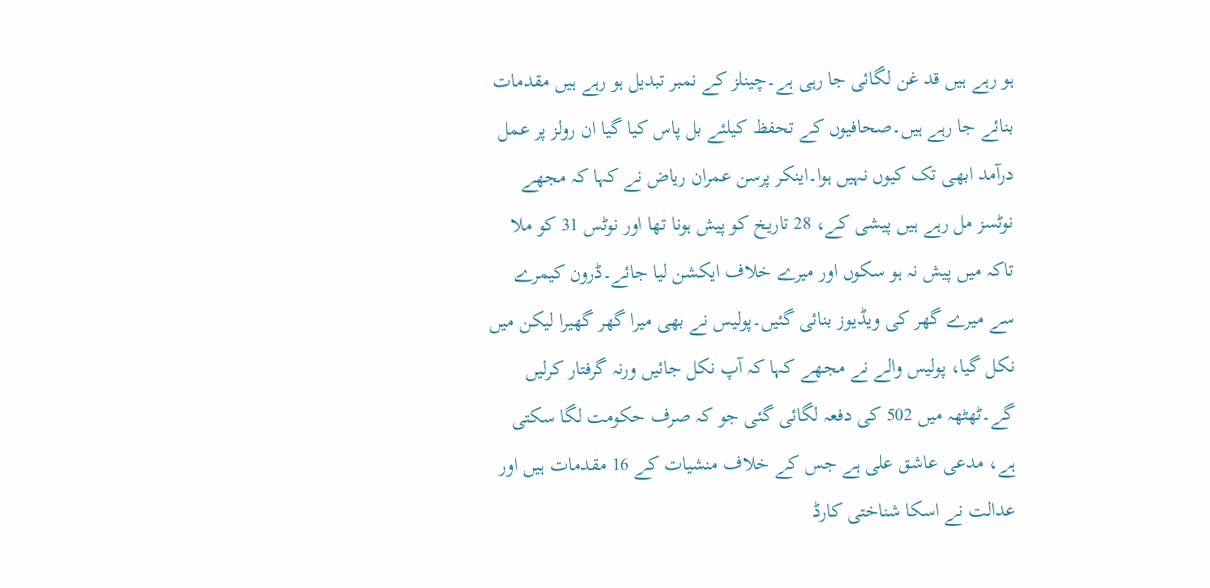ہو رہے ہیں قد غن لگائی جا رہی ہے۔چینلز کے نمبر تبدیل ہو رہے ہیں مقدمات بنائے جا رہے ہیں۔صحافیوں کے تحفظ کیلئے بل پاس کیا گیا ان رولز پر عمل درآمد ابھی تک کیوں نہیں ہوا۔اینکر پرسن عمران ریاض نے کہا کہ مجھے نوٹسز مل رہے ہیں پیشی کے، 28 تاریخ کو پیش ہونا تھا اور نوٹس 31 کو ملا تاکہ میں پیش نہ ہو سکوں اور میرے خلاف ایکشن لیا جائے۔ڈرون کیمرے سے میرے گھر کی ویڈیوز بنائی گئیں۔پولیس نے بھی میرا گھر گھیرا لیکن میں نکل گیا، پولیس والے نے مجھے کہا کہ آپ نکل جائیں ورنہ گرفتار کرلیں گے۔ٹھٹھہ میں 502 کی دفعہ لگائی گئی جو کہ صرف حکومت لگا سکتی ہے، مدعی عاشق علی ہے جس کے خلاف منشیات کے 16 مقدمات ہیں اور عدالت نے اسکا شناختی کارڈ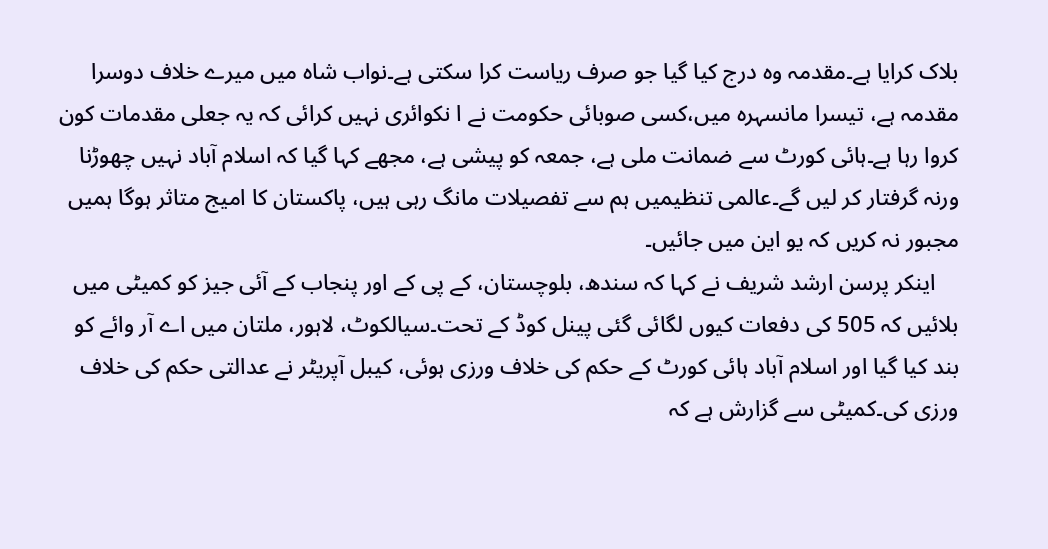بلاک کرایا ہے۔مقدمہ وہ درج کیا گیا جو صرف ریاست کرا سکتی ہے۔نواب شاہ میں میرے خلاف دوسرا مقدمہ ہے، تیسرا مانسہرہ میں،کسی صوبائی حکومت نے ا نکوائری نہیں کرائی کہ یہ جعلی مقدمات کون کروا رہا ہے۔ہائی کورٹ سے ضمانت ملی ہے، جمعہ کو پیشی ہے، مجھے کہا گیا کہ اسلام آباد نہیں چھوڑنا ورنہ گرفتار کر لیں گے۔عالمی تنظیمیں ہم سے تفصیلات مانگ رہی ہیں، پاکستان کا امیج متاثر ہوگا ہمیں مجبور نہ کریں کہ یو این میں جائیں۔
    اینکر پرسن ارشد شریف نے کہا کہ سندھ، بلوچستان، کے پی کے اور پنجاب کے آئی جیز کو کمیٹی میں بلائیں کہ 505 کی دفعات کیوں لگائی گئی پینل کوڈ کے تحت۔سیالکوٹ، لاہور، ملتان میں اے آر وائے کو بند کیا گیا اور اسلام آباد ہائی کورٹ کے حکم کی خلاف ورزی ہوئی، کیبل آپریٹر نے عدالتی حکم کی خلاف ورزی کی۔کمیٹی سے گزارش ہے کہ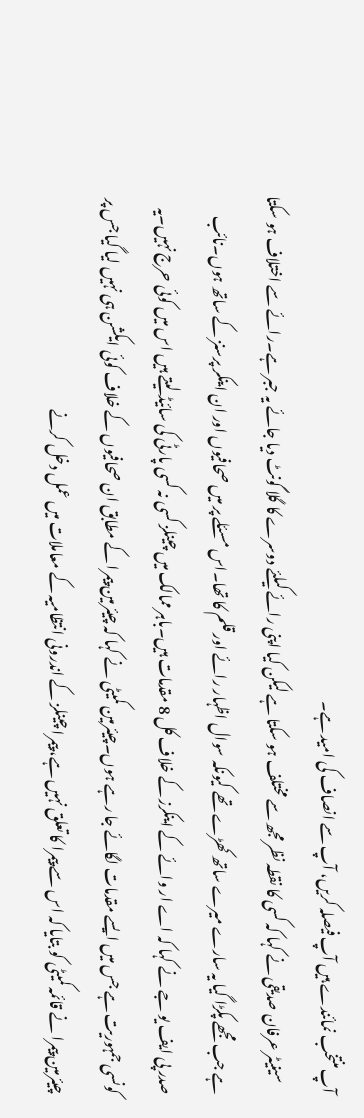آپ منتخب نمائندے ہیں آپ فیصلہ کریں، آپ سے انصاف کی امید ہے۔
    سینیٹر عرفان صدیقی نے کہا کہ کسی کا نقطہ نظر مجھ سے مختلف ہو سکتا ہے لیکن کیا اپنی رائے کیلئے دوسرے کا گلا گونٹ دیا جائے یہ جبر ہے۔رائے سے اختلاف ہو سکتا ہے جب مجھے پکڑا گیا یہ سارے میرے ساتھ کھڑے تھے کیونکہ سوال اظہار رائے اور قلم کا تھا۔اس مسئلے پر میں صحافیوں اور ان اینکر پرسنز کے ساتھ ہوں۔نائب صدر پی ایف یو جے نے کہا کہ اے ار وائے کے اینکرز کے خلاف کل 8 مقدمات ہیں۔باہر ممالک میں چینلز کسی نہ کسی پارٹی کی سائیڈ لیتے ہیں اس میں کوئی حرج نہیں۔یہ کونسی جمہوریت ہے جس میں ایسے مقدمات لگائے جا رہے ہوں۔چیئرمین کمیٹی نے کہا کہ چیئرمین پیمرا کے مطابق ان صحافیوں کے خلاف کوئی ایکشن ہی نہیں لیا گیا جس پر چیئرمین پیمرا نے قائمہ کمیٹی کو بتایا کہ اس سے پیمرا کا تعلق نہیں ہے، پیمرا چینلز کے اندرونی انتظامیہ کے معاملات میں عمل دخل کرنے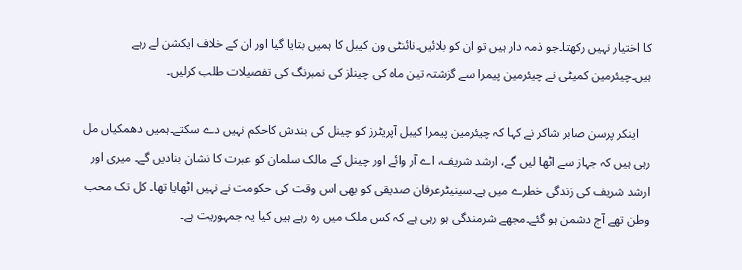کا اختیار نہیں رکھتا۔جو ذمہ دار ہیں تو ان کو بلائیں۔نائنٹی ون کیبل کا ہمیں بتایا گیا اور ان کے خلاف ایکشن لے رہے ہیں۔چیئرمین کمیٹی نے چیئرمین پیمرا سے گزشتہ تین ماہ کی چینلز کی نمبرنگ کی تفصیلات طلب کرلیں۔

    اینکر پرسن صابر شاکر نے کہا کہ چیئرمین پیمرا کیبل آپریٹرز کو چینل کی بندش کاحکم نہیں دے سکتے۔ہمیں دھمکیاں مل رہی ہیں کہ جہاز سے اٹھا لیں گے، ارشد شریف، اے آر وائے اور چینل کے مالک سلمان کو عبرت کا نشان بنادیں گے۔ میری اور ارشد شریف کی زندگی خطرے میں ہے۔سینیٹرعرفان صدیقی کو بھی اس وقت کی حکومت نے نہیں اٹھایا تھا۔ کل تک محب وطن تھے آج دشمن ہو گئے۔مجھے شرمندگی ہو رہی ہے کہ کس ملک میں رہ رہے ہیں کیا یہ جمہوریت ہے۔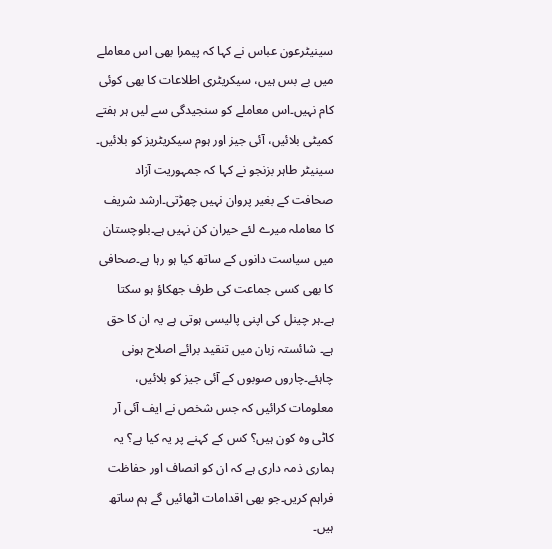سینیٹرعون عباس نے کہا کہ پیمرا بھی اس معاملے میں بے بس ہیں، سیکریٹری اطلاعات کا بھی کوئی کام نہیں۔اس معاملے کو سنجیدگی سے لیں ہر ہفتے کمیٹی بلائیں، آئی جیز اور ہوم سیکریٹریز کو بلائیں۔ سینیٹر طاہر بزنجو نے کہا کہ جمہوریت آزاد صحافت کے بغیر پروان نہیں چھڑتی۔ارشد شریف کا معاملہ میرے لئے حیران کن نہیں ہے۔بلوچستان میں سیاست دانوں کے ساتھ کیا ہو رہا ہے۔صحافی کا بھی کسی جماعت کی طرف جھکاؤ ہو سکتا ہے۔ہر چینل کی اپنی پالیسی ہوتی ہے یہ ان کا حق ہے۔ شائستہ زبان میں تنقید برائے اصلاح ہونی چاہئے۔چاروں صوبوں کے آئی جیز کو بلائیں، معلومات کرائیں کہ جس شخص نے ایف آئی آر کاٹی وہ کون ہیں؟ کس کے کہنے پر یہ کیا ہے؟ یہ ہماری ذمہ داری ہے کہ ان کو انصاف اور حفاظت فراہم کریں۔جو بھی اقدامات اٹھائیں گے ہم ساتھ ہیں۔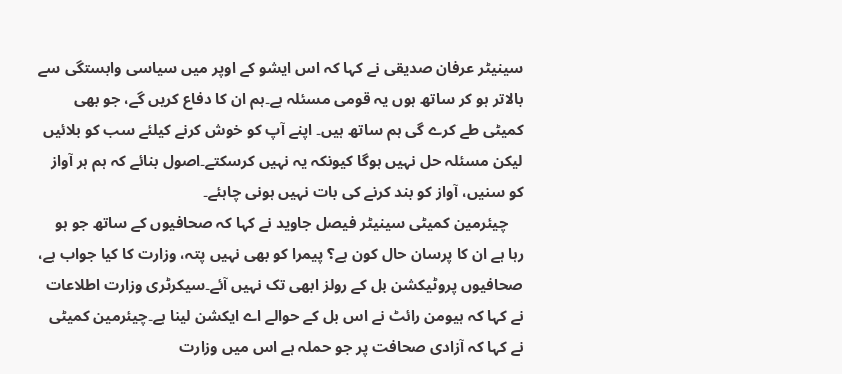سینیٹر عرفان صدیقی نے کہا کہ اس ایشو کے اوپر میں سیاسی وابستگی سے بالاتر ہو کر ساتھ ہوں یہ قومی مسئلہ ہے۔ہم ان کا دفاع کریں گے، جو بھی کمیٹی طے کرے گی ہم ساتھ ہیں۔ اپنے آپ کو خوش کرنے کیلئے سب کو بلائیں لیکن مسئلہ حل نہیں ہوگا کیونکہ یہ نہیں کرسکتے۔اصول بنائے کہ ہم ہر آواز کو سنیں، آواز کو بند کرنے کی بات نہیں ہونی چاہئے۔
    چیئرمین کمیٹی سینیٹر فیصل جاوید نے کہا کہ صحافیوں کے ساتھ جو ہو رہا ہے ان کا پرسان حال کون ہے؟ پیمرا کو بھی نہیں پتہ، وزارت کا کیا جواب ہے، صحافیوں پروٹیکشن بل کے رولز ابھی تک نہیں آئے۔سیکرٹری وزارت اطلاعات نے کہا کہ ہیومن رائٹ نے اس بل کے حوالے اے ایکشن لینا ہے۔چیئرمین کمیٹی نے کہا کہ آزادی صحافت پر جو حملہ ہے اس میں وزارت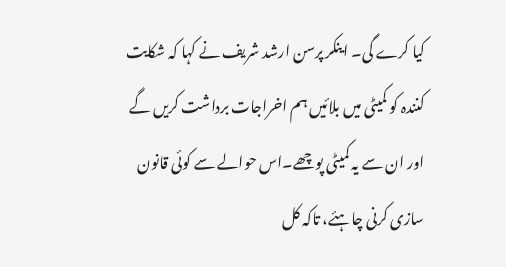کیا کرے گی۔ اینکر پرسن ارشد شریف نے کہا کہ شکایت کنندہ کو کمیٹی میں بلائیں ہم اخراجات برداشت کریں گے اور ان سے یہ کمیٹی پوچھے۔اس حوالے سے کوئی قانون سازی کرنی چاہئے، تاکہ کل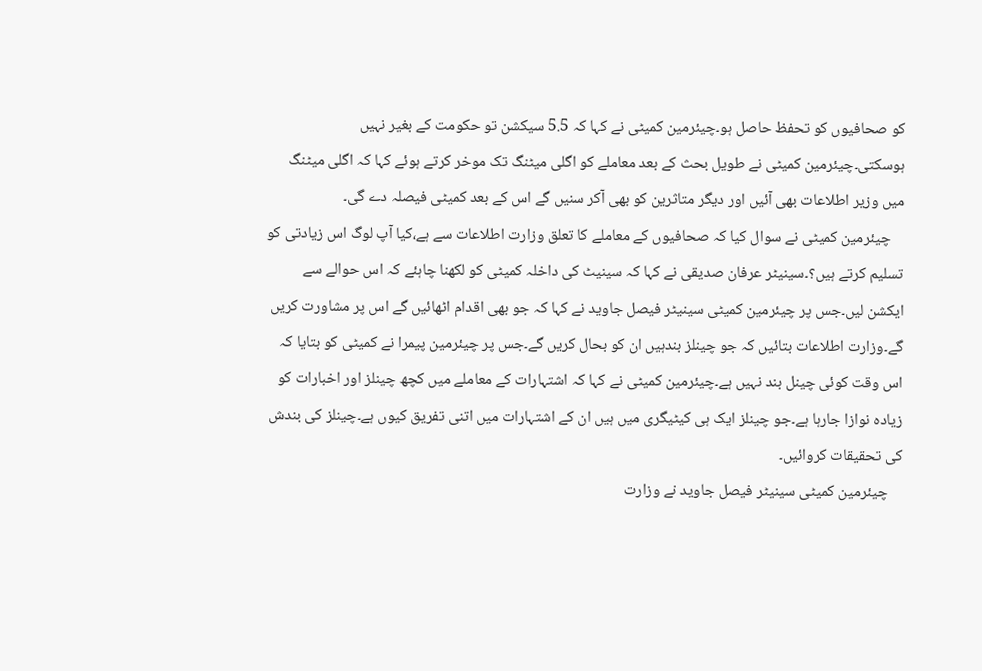کو صحافیوں کو تحفظ حاصل ہو۔چیئرمین کمیٹی نے کہا کہ 5.5 سیکشن تو حکومت کے بغیر نہیں ہوسکتی۔چیئرمین کمیٹی نے طویل بحث کے بعد معاملے کو اگلی میٹنگ تک موخر کرتے ہوئے کہا کہ اگلی میٹنگ میں وزیر اطلاعات بھی آئیں اور دیگر متاثرین کو بھی آکر سنیں گے اس کے بعد کمیٹی فیصلہ دے گی۔
    چیئرمین کمیٹی نے سوال کیا کہ صحافیوں کے معاملے کا تعلق وزارت اطلاعات سے ہے،کیا آپ لوگ اس زیادتی کو تسلیم کرتے ہیں؟۔سینیٹر عرفان صدیقی نے کہا کہ سینیٹ کی داخلہ کمیٹی کو لکھنا چاہئے کہ اس حوالے سے ایکشن لیں۔جس پر چیئرمین کمیٹی سینیٹر فیصل جاوید نے کہا کہ جو بھی اقدام اٹھائیں گے اس پر مشاورت کریں گے۔وزارت اطلاعات بتائیں کہ جو چینلز بندہیں ان کو بحال کریں گے۔جس پر چیئرمین پیمرا نے کمیٹی کو بتایا کہ اس وقت کوئی چینل بند نہیں ہے۔چیئرمین کمیٹی نے کہا کہ اشتہارات کے معاملے میں کچھ چینلز اور اخبارات کو زیادہ نوازا جارہا ہے۔جو چینلز ایک ہی کیٹیگری میں ہیں ان کے اشتہارات میں اتنی تفریق کیوں ہے۔چینلز کی بندش کی تحقیقات کروائیں۔
    چیئرمین کمیٹی سینیٹر فیصل جاوید نے وزارت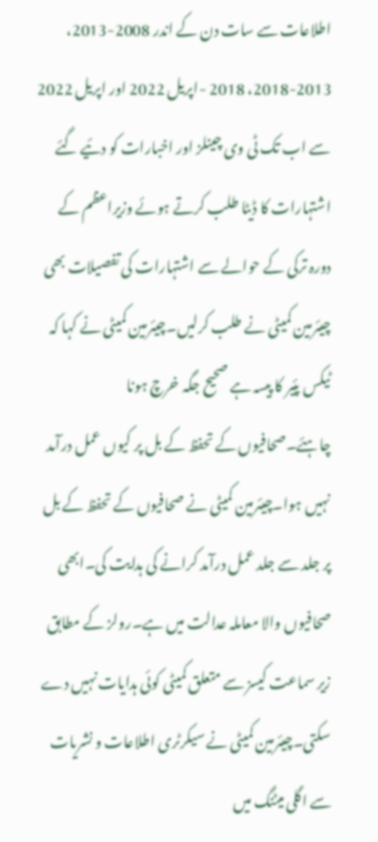اطلاعات سے سات دن کے اندر 2008-2013، 2013-2018، 2018 -اپریل 2022 اور اپریل 2022 سے اب تک ٹی وی چینلز اور اخبارات کو دئیے گئے اشتہارات کا ڈیٹا طلب کرتے ہوئے وزیراعظم کے دورہ ترکی کے حوالے سے اشتہارات کی تفصیلات بھی چیئرمین کمیٹی نے طلب کرلیں۔چیئرمین کمیٹی نے کہا کہ ٹیکس پئیر کا پیسہ ہے صحیح جگہ خرچ ہونا چاہئے۔صحافیوں کے تحفظ کے بل پر کیوں عمل درآمد نہیں ہوا۔چیئرمین کمیٹی نے صحافیوں کے تحفظ کے بل پر جلد سے جلد عمل درآمد کرانے کی ہدایت کی۔ابھی صحافیوں والا معاملہ عدالت میں ہے۔رولز کے مطابق زیر سماعت کیسز سے متعلق کمیٹی کوئی ہدایات نہیں دے سکتی۔چیئرمین کمیٹی نے سیکرٹری اطلاعات و نشریات سے اگلی میٹنگ میں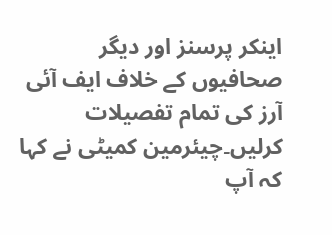اینکر پرسنز اور دیگر صحافیوں کے خلاف ایف آئی آرز کی تمام تفصیلات کرلیں۔چیئرمین کمیٹی نے کہا کہ آپ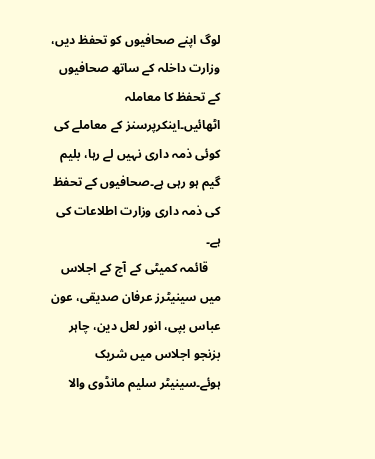لوگ اپنے صحافیوں کو تحفظ دیں، وزارت داخلہ کے ساتھ صحافیوں کے تحفظ کا معاملہ اٹھائیں۔اینکرپرسنز کے معاملے کی کوئی ذمہ داری نہیں لے رہا، بلیم گیم ہو رہی ہے۔صحافیوں کے تحفظ کی ذمہ داری وزارت اطلاعات کی ہے۔
    قائمہ کمیٹی کے آج کے اجلاس میں سینیٹرز عرفان صدیقی، عون عباس بپی، انور لعل دین، چاہر بزنجو اجلاس میں شریک ہوئے۔سینیٹر سلیم مانڈوی والا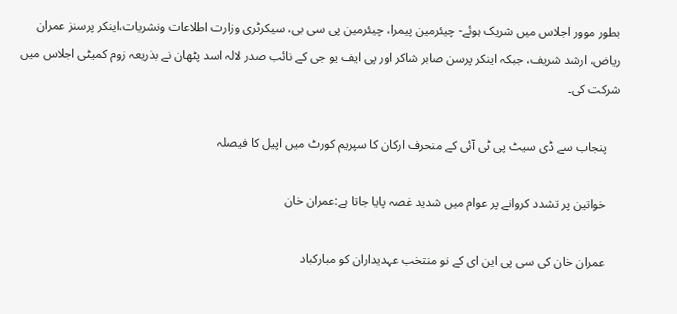بطور موور اجلاس میں شریک ہوئے- چیئرمین پیمرا، چیئرمین پی سی بی، سیکرٹری وزارت اطلاعات ونشریات،اینکر پرسنز عمران ریاض، ارشد شریف، جبکہ اینکر پرسن صابر شاکر اور پی ایف یو جی کے نائب صدر لالہ اسد پٹھان نے بذریعہ زوم کمیٹی اجلاس میں شرکت کی۔

    پنجاب سے ڈی سیٹ پی ٹی آئی کے منحرف ارکان کا سپریم کورٹ میں اپیل کا فیصلہ

    خواتین پر تشدد کروانے پر عوام میں شدید غصہ پایا جاتا ہے:عمران خان

    عمران خان کی سی پی این ای کے نو منتخب عہدیداران کو مبارکباد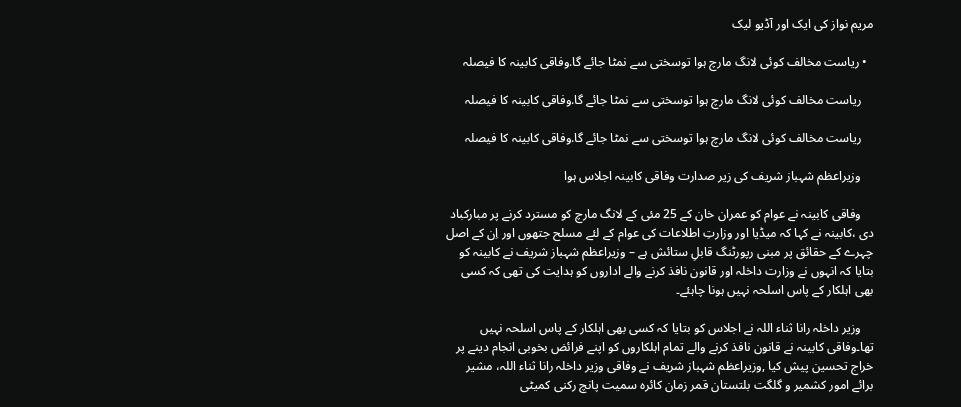مریم نواز کی ایک اور آڈیو لیک

  • ریاست مخالف کوئی لانگ مارچ ہوا توسختی سے نمٹا جائے گا.وفاقی کابینہ کا فیصلہ

    ریاست مخالف کوئی لانگ مارچ ہوا توسختی سے نمٹا جائے گا.وفاقی کابینہ کا فیصلہ

    ریاست مخالف کوئی لانگ مارچ ہوا توسختی سے نمٹا جائے گا.وفاقی کابینہ کا فیصلہ

    وزیراعظم شہباز شریف کی زیر صدارت وفاقی کابینہ اجلاس ہوا

    وفاقی کابینہ نے عوام کو عمران خان کے 25 مئی کے لانگ مارچ کو مسترد کرنے پر مبارکباد دی ،کابینہ نے کہا کہ میڈیا اور وزارتِ اطلاعات کی عوام کے لئے مسلح جتھوں اور اِن کے اصل چہرے کے حقائق پر مبنی رپورٹنگ قابلِ ستائش ہے – وزیراعظم شہباز شریف نے کابینہ کو بتایا کہ انہوں نے وزارت داخلہ اور قانون نافذ کرنے والے اداروں کو ہدایت کی تھی کہ کسی بھی اہلکار کے پاس اسلحہ نہیں ہونا چاہئے۔

    وزیر داخلہ رانا ثناء اللہ نے اجلاس کو بتایا کہ کسی بھی اہلکار کے پاس اسلحہ نہیں تھا۔وفاقی کابینہ نے قانون نافذ کرنے والے تمام اہلکاروں کو اپنے فرائض بخوبی انجام دینے پر خراج تحسین پیش کیا ,وزیراعظم شہباز شریف نے وفاقی وزیر داخلہ رانا ثناء اللہ، مشیر برائے امور کشمیر و گلگت بلتستان قمر زمان کائرہ سمیت پانچ رکنی کمیٹی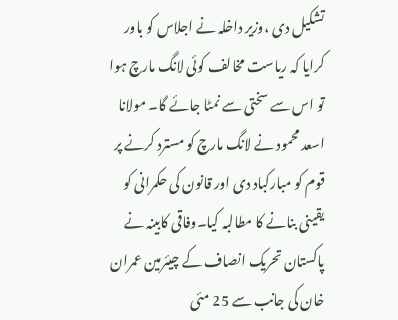تشکیل دی ،وزیر داخلہ نے اجلاس کو باور کرایا کہ ریاست مخالف کوئی لانگ مارچ ہوا تو اس سے سختی سے نمٹا جائے گا۔ مولانا اسعد محمود نے لانگ مارچ کو مسترد کرنے پر قوم کو مبارکباد دی اور قانون کی حکمرانی کو یقینی بنانے کا مطالبہ کیا۔وفاقی کابینہ نے پاکستان تحریک انصاف کے چیئرمین عمران خان کی جانب سے 25 مئی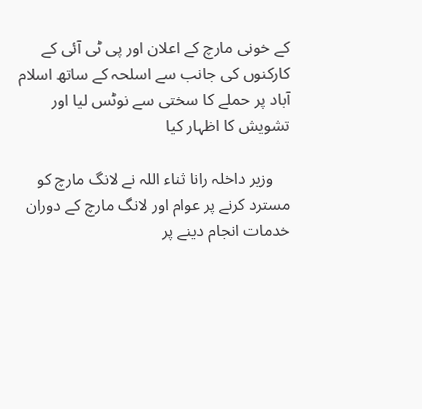کے خونی مارچ کے اعلان اور پی ٹی آئی کے کارکنوں کی جانب سے اسلحہ کے ساتھ اسلام آباد پر حملے کا سختی سے نوٹس لیا اور تشویش کا اظہار کیا

    وزیر داخلہ رانا ثناء اللہ نے لانگ مارچ کو مسترد کرنے پر عوام اور لانگ مارچ کے دوران خدمات انجام دینے پر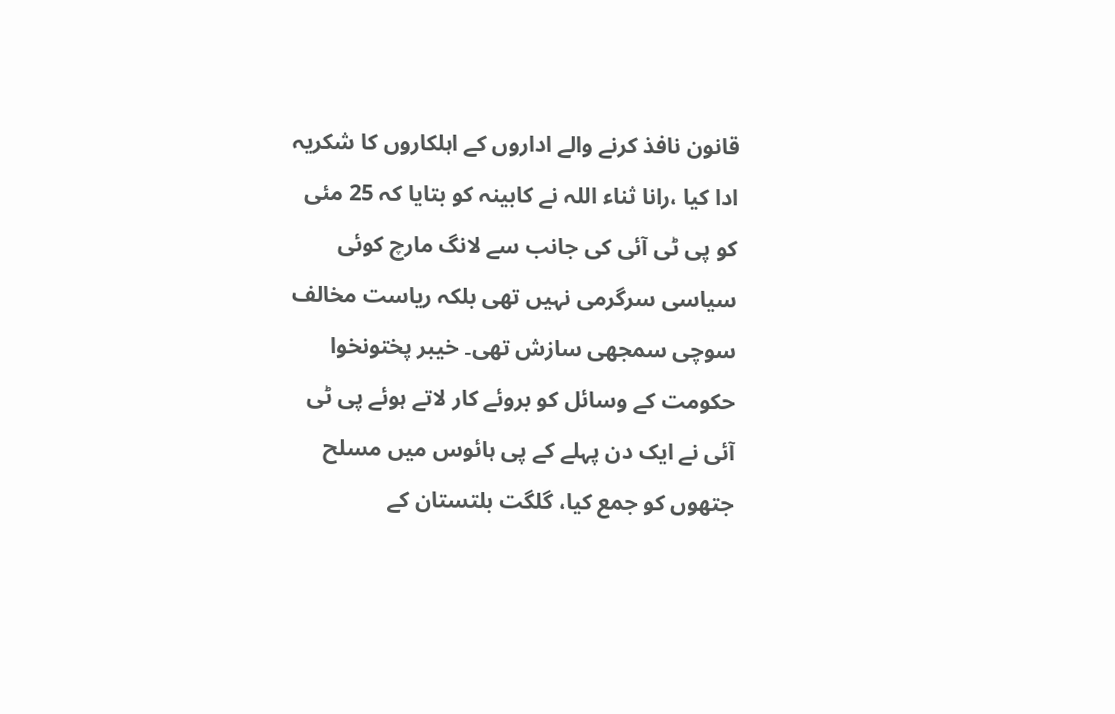قانون نافذ کرنے والے اداروں کے اہلکاروں کا شکریہ ادا کیا ،رانا ثناء اللہ نے کابینہ کو بتایا کہ 25 مئی کو پی ٹی آئی کی جانب سے لانگ مارچ کوئی سیاسی سرگرمی نہیں تھی بلکہ ریاست مخالف سوچی سمجھی سازش تھی۔ خیبر پختونخوا حکومت کے وسائل کو بروئے کار لاتے ہوئے پی ٹی آئی نے ایک دن پہلے کے پی ہائوس میں مسلح جتھوں کو جمع کیا، گلگت بلتستان کے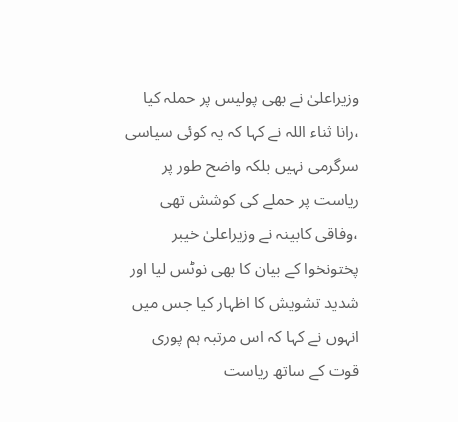وزیراعلیٰ نے بھی پولیس پر حملہ کیا ،رانا ثناء اللہ نے کہا کہ یہ کوئی سیاسی سرگرمی نہیں بلکہ واضح طور پر ریاست پر حملے کی کوشش تھی ،وفاقی کابینہ نے وزیراعلیٰ خیبر پختونخوا کے بیان کا بھی نوٹس لیا اور شدید تشویش کا اظہار کیا جس میں انہوں نے کہا کہ اس مرتبہ ہم پوری قوت کے ساتھ ریاست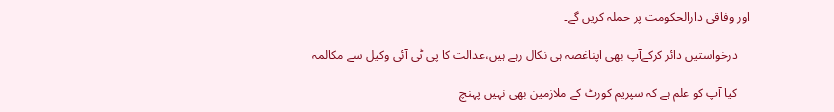اور وفاقی دارالحکومت پر حملہ کریں گے۔

    درخواستیں دائر کرکےآپ بھی اپناغصہ ہی نکال رہے ہیں،عدالت کا پی ٹی آئی وکیل سے مکالمہ

    کیا آپ کو علم ہے کہ سپریم کورٹ کے ملازمین بھی نہیں پہنچ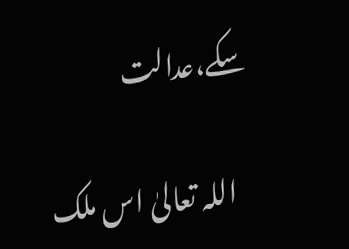سکے،عدالت

    اللہ تعالیٰ اس ملک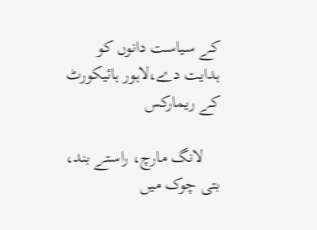کے سیاست دانوں کو ہدایت دے،لاہور ہائیکورٹ کے ریمارکس

    لانگ مارچ، راستے بند، بتی چوک میں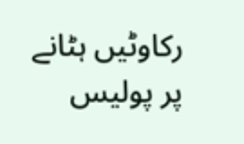رکاوٹیں ہٹانے پر پولیس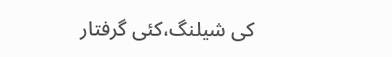کی شیلنگ،کئی گرفتار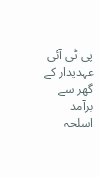پی ٹی آئی عہدیدار کے گھر سے برآمد اسلحہ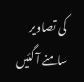کی تصاویر سامنے آ گئیں